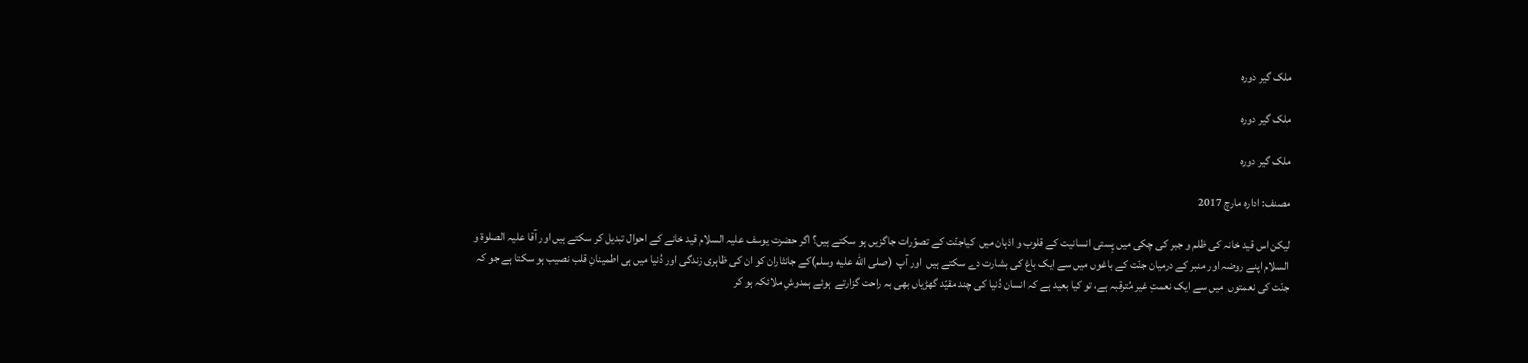ملک گیر دورہ

ملک گیر دورہ

ملک گیر دورہ

مصنف: ادارہ مارچ 2017

لیکن اس قید خانہ کی ظلم و جبر کی چکی میں پِستی انسانیت کے قلوب و اذہان میں  کیاجنّت کے تصوّرات جاگزیں ہو سکتے ہیں؟ اگر حضرت یوسف علیہ السلام قید خانے کے احوال تبدیل کر سکتے ہیں اور آقا علیہ الصلوۃ و السلام اپنے روضہ اور منبر کے درمیان جنّت کے باغوں میں سے ایک باغ کی بشارت دے سکتے ہیں  اور آپ  (صلى الله عليه وسلم)کے جانثاران کو ان کی ظاہری زندگی اور دُنیا میں ہی اطمینانِ قلب نصیب ہو سکتا ہے جو کہ جنّت کی نعمتوں  میں سے ایک نعمتِ غیر مُترقبہ ہے، تو کیا بعید ہے کہ انسان دُنیا کی چند مقیّد گھڑیاں بھی بہ راحت گزارتے  ہوئے ہمدوشِ ملائکہ ہو کر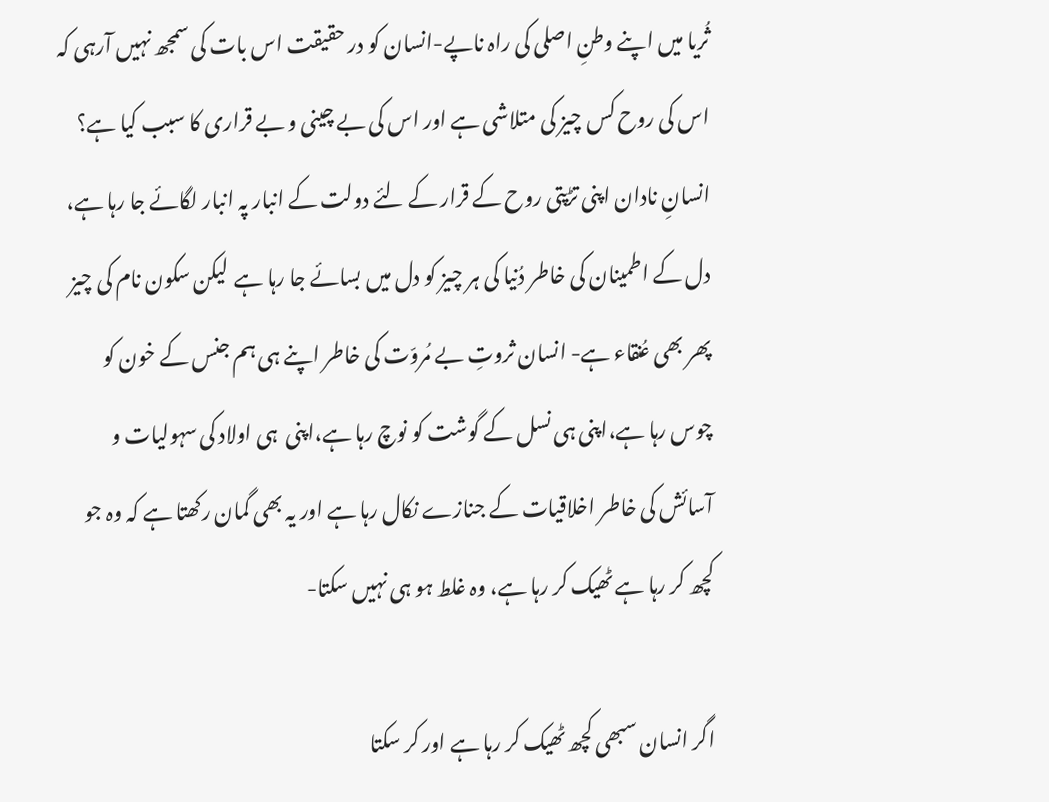ثُریا میں اپنے وطنِ اصلی کی راہ ناپے-انسان کو در حقیقت اس بات کی سمجھ نہیں آرہی کہ اس کی روح کس چیز کی متلاشی ہے اور اس کی بے چینی و بے قراری کا سبب کیا ہے؟ انسانِ نادان اپنی تڑپتی روح کے قرار کے لئے دولت کے انبار پہ انبار لگائے جا رہا ہے، دل کے اطمینان کی خاطر دُنیا کی ہر چیز کو دل میں بسائے جا رہا ہے  لیکن سکون نام کی چیز پھر بھی عُنقاء ہے- انسان ثروتِ بے مُروّت کی خاطر اپنے ہی ہم جنس کے خون کو چوس رہا ہے،اپنی ہی نسل کے گوشت کو نوچ رہا ہے،اپنی  ہی اولاد کی سہولیات و آسائش کی خاطر اخلاقیات کے جنازے نکال رہا ہے اور یہ بھی گمان رکھتا ہے کہ وہ جو کچھ کر رہا ہے ٹھیک کر رہا ہے، وہ غلط ہو ہی نہیں سکتا-

اگر انسان سبھی کچھ ٹھیک کر رہا ہے اور کر سکتا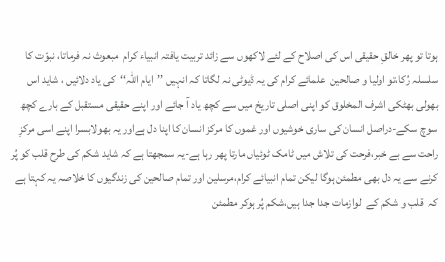ہوتا تو پھر خالقِ حقیقی اس کی اصلاح کے لئے لاکھوں سے زائد تربیت یافتہ انبیاء کرام  مبعوث نہ فرماتا، نبوّت کا سلسلہ رُکا،تو اولیا و صالحین  علمائے کرام کی یہ ڈیوٹی نہ لگاتا کہ انہیں ’’ایام اللہ‘‘  کی یاد دلائیں ، شاید اس بھولی بھٹکی اشرف المخلوق کو اپنی اصلی تاریخ میں سے کچھ یاد آ جائے اور اپنے حقیقی مستقبل کے بارے کچھ سوچ سکے-دراصل انسان کی ساری خوشیوں اور غموں کا مرکز انسان کا اپنا دل ہےاور یہ بھولابسرا اپنے اسی مرکزِ راحت سے بے خبر،فرحت کی تلاش میں ٹامک ٹوئیاں مارتا پھر رہا ہے-یہ سمجھتا ہے کہ شاید شکم کی طرح قلب کو پُر کرنے سے یہ دل بھی مطمئن ہوگا لیکن تمام انبیائے کرام،مرسلین اور تمام صالحین کی زندگیوں کا خلاصہ یہ کہتا ہے کہ  قلب و شکم کے  لوازمات جدا جدا ہیں،شکم پُر ہوکر مطمئن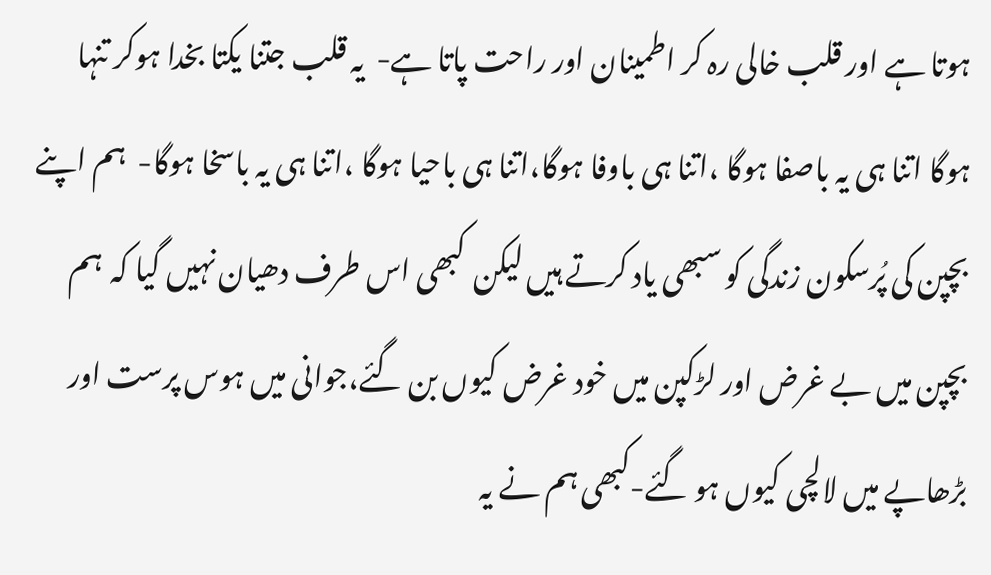ہوتا ہے اور قلب خالی رہ کر اطمینان اور راحت پاتا ہے-  یہ قلب جتنا یکتا بخدا ہوکر تنہا ہوگا اتنا ہی یہ باصفا ہوگا ،اتنا ہی باوفا ہوگا،اتنا ہی باحیا ہوگا ،اتنا ہی یہ باسخا ہوگا-  ہم اپنے بچپن کی پُرسکون زندگی کو سبھی یاد کرتے ہیں لیکن  کبھی اس طرف دھیان نہیں گیا کہ  ہم بچپن میں بے غرض اور لڑکپن میں خود غرض کیوں بن گئے،جوانی میں ہوس پرست اور بڑھاپے میں لالچی کیوں ہو گئے-کبھی ہم نے یہ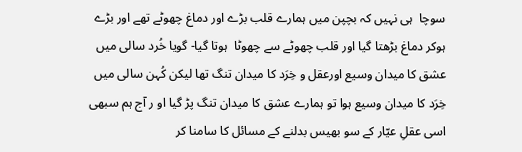سوچا  ہی نہیں کہ بچپن میں ہمارے قلب بڑے اور دماغ چھوٹے تھے اور بڑے ہوکر دماغ بڑھتا گیا اور قلب چھوٹے سے چھوٹا  ہوتا گیا- گویا خُرد سالی میں عشق کا میدان وسیع اورعقل و خِرَد کا میدان تنگ تھا لیکن کُہن سالی میں خِرَد کا میدان وسیع ہوا تو ہمارے عشق کا میدان تنگ پڑ گیا او ر آج ہم سبھی اسی عقلِ عیّار کے سو بھیس بدلنے کے مسائل کا سامنا کر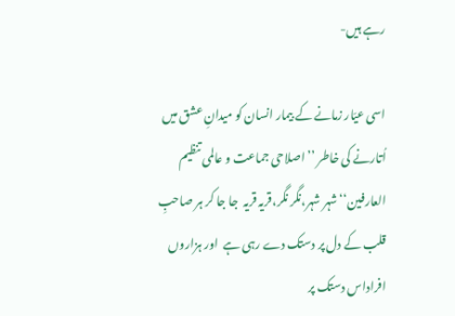رہے ہیں-

اسی عیّار زمانے کے بیمار انسان کو میدانِ عشق میں اُتارنے کی خاطر ’’اصلاحی جماعت و عالمی تنظیم العارفین‘‘شہر شہر،نگر نگر،قریہ قریہ  جا جا کر ہر صاحبِ قلب کے دل پر دستک دے رہی ہے  اور ہزاروں افراداس دستک پر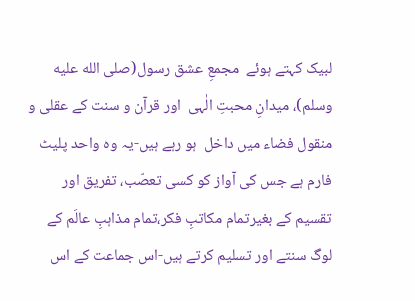لبیک کہتے ہوئے  مجمعِ عشق رسول(صلى الله عليه وسلم)، میدانِ محبتِ الٰہی  اور قرآن و سنت کے عقلی و منقول فضاء میں داخل  ہو رہے ہیں-یہ وہ واحد پلیٹ فارم ہے جس کی آواز کو کسی تعصّب، تفریق اور تقسیم کے بغیرتمام مکاتبِ فکر،تمام مذاہبِ عالَم کے لوگ سنتے اور تسلیم کرتے ہیں-اس جماعت کے اس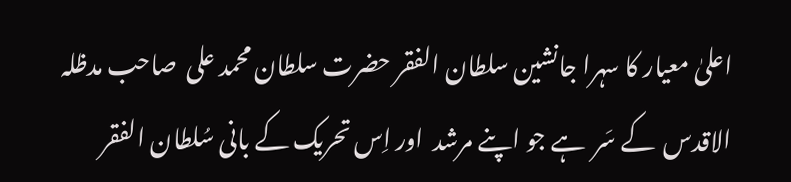اعلیٰ معیار کا سہرا جانشین سلطان الفقر حضرت سلطان محمد علی  صاحب مدظلہ الاقدس  کے سَر  ہے جو اپنے مرشد  اور اِس تحریک کے بانی سُلطان الفقر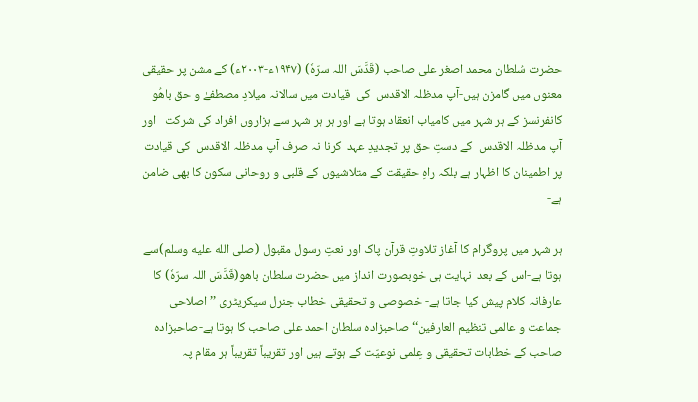حضرت سُلطان محمد اصغر علی صاحب (قَدَّسَ اللہ سرّہٗ) (۱۹۴۷ء-۲۰۰۳ء) کے مشن پر حقیقی معنوں میں گامزن ہیں-آپ مدظلہ الاقدس  کی  قیادت میں سالانہ میلادِ مصطفےٰ و حق باھُو کانفرنسز کے ہر شہر میں کامیاب انعقاد ہوتا ہے اور ہر ہر شہر سے ہزاروں افراد کی شرکت   اور آپ مدظلہ الاقدس  کے دستِ حق پر تجدیدِ عہد  کرنا نہ صرف آپ مدظلہ الاقدس  کی قیادت پر اطمینان کا اظہار ہے بلکہ راہِ حقیقت کے متلاشیوں کے قلبی و روحانی سکون کا بھی ضامن ہے-

ہر شہر میں پروگرام کا آغاز تلاوتِ قرآن پاک اور نعتِ رسول مقبول (صلى الله عليه وسلم)سے ہوتا ہے-اس کے بعد  نہایت ہی خوبصورت انداز میں حضرت سلطان باھو(قَدَّسَ اللہ سرّہٗ) کا عارفانہ کلام پیش کیا جاتا ہے- خصوصی و تحقیقی خطاب جنرل سیکریٹری ’’اصلاحی جماعت و عالمی تنظیم العارفین‘‘ صاحبزادہ سلطان احمد علی صاحب کا ہوتا ہے-صاحبزادہ صاحب کے خطابات تحقیقی و عِلمی نوعیّت کے ہوتے ہیں اور تقریباً تقریباً ہر مقام پہ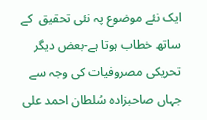ایک نئے موضوع پہ نئی تحقیق  کے ساتھ خطاب ہوتا ہے-بعض دیگر تحریکی مصروفیات کی وجہ سے جہاں صاحبزادہ سُلطان احمد علی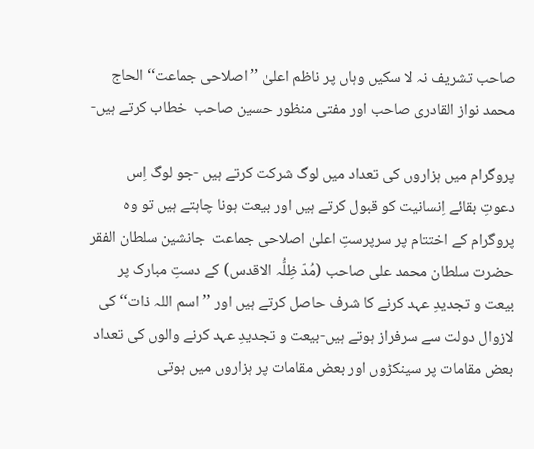صاحب تشریف نہ لا سکیں وہاں پر ناظم اعلیٰ ’’اصلاحی جماعت‘‘ الحاج محمد نواز القادری صاحب اور مفتی منظور حسین صاحب  خطاب کرتے ہیں-

پروگرام میں ہزاروں کی تعداد میں لوگ شرکت کرتے ہیں -جو لوگ اِس دعوتِ بقائے اِنسانیت کو قبول کرتے ہیں اور بیعت ہونا چاہتے ہیں تو وہ پروگرام کے اختتام پر سرپرستِ اعلیٰ اصلاحی جماعت  جانشین سلطان الفقر حضرت سلطان محمد علی صاحب (مُدّ ظِلُّہ الاقدس) کے دستِ مبارک پر بیعت و تجدیدِ عہد کرنے کا شرف حاصل کرتے ہیں اور ’’اسم اللہ ذات‘‘ کی لازوال دولت سے سرفراز ہوتے ہیں-بیعت و تجدیدِ عہد کرنے والوں کی تعداد بعض مقامات پر سینکڑوں اور بعض مقامات پر ہزاروں میں ہوتی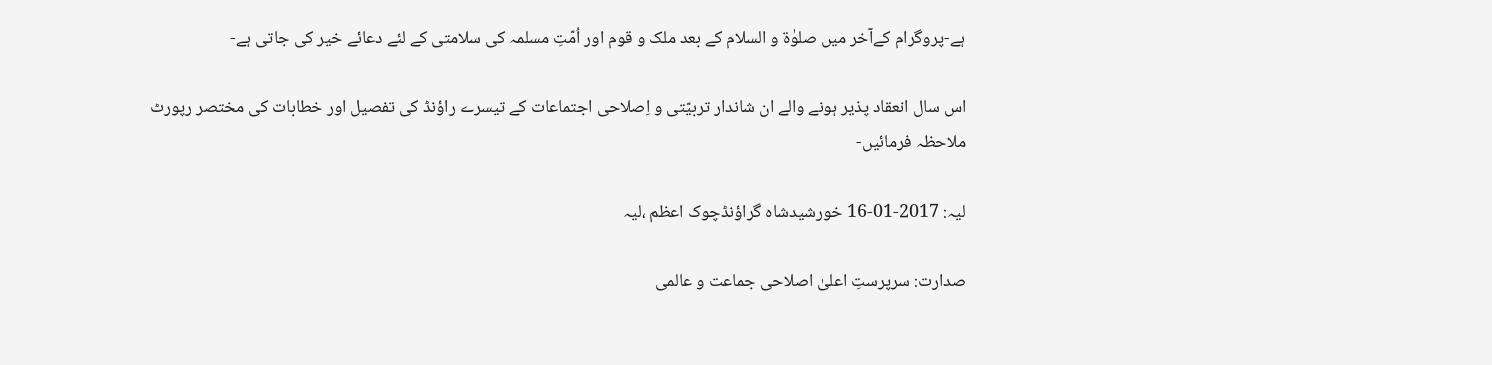ہے-پروگرام کےآخر میں صلوٰۃ و السلام کے بعد ملک و قوم اور اُمّتِ مسلمہ کی سلامتی کے لئے دعائے خیر کی جاتی ہے-

اس سال انعقاد پذیر ہونے والے ان شاندار تربیّتی و اِصلاحی اجتماعات کے تیسرے راؤنڈ کی تفصیل اور خطابات کی مختصر رپورٹ ملاحظہ فرمائیں-

لیہ: 2017-01-16 خورشیدشاہ گراؤنڈچوک اعظم ،لیہ

صدارت: سرپرستِ اعلیٰ اصلاحی جماعت و عالمی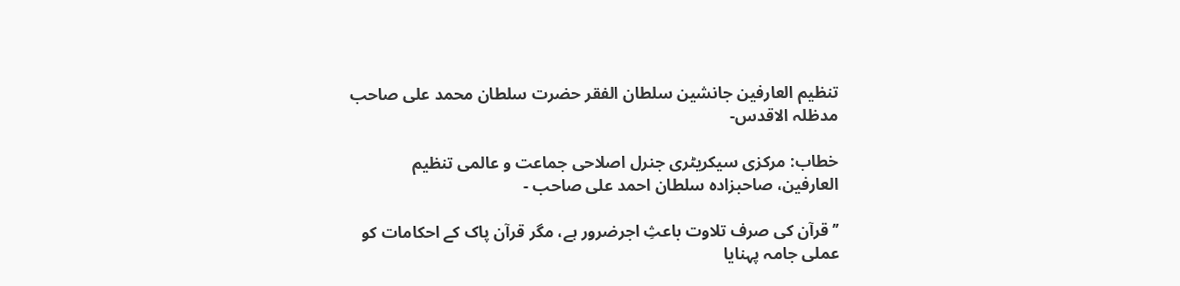تنظیم العارفین جانشین سلطان الفقر حضرت سلطان محمد علی صاحب مدظلہ الاقدس-

خطاب: مرکزی سیکریٹری جنرل اصلاحی جماعت و عالمی تنظیم العارفین، صاحبزادہ سلطان احمد علی صاحب -

’’قرآن کی صرف تلاوت باعثِ اجرضرور ہے، مگر قرآن پاک کے احکامات کو عملی جامہ پہنایا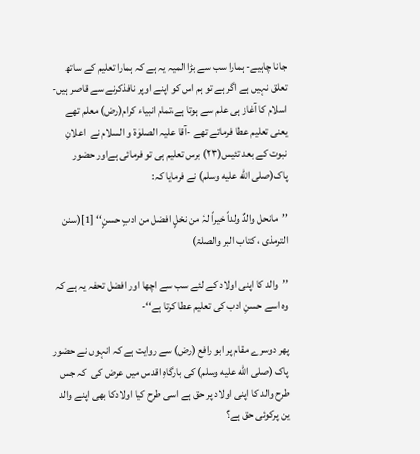جانا چاہیے- ہمارا سب سے بڑا المیہ یہ ہے کہ ہمارا تعلیم کے ساتھ تعلق نہیں ہے اگر ہے تو ہم اس کو اپنے اوپر نافذکرنے سے قاصر ہیں-اسلام کا آغاز ہی علم سے ہوتا ہے،تمام انبیاء کرام(رض) معلم تھے یعنی تعلیم عطا فرماتے تھے -آقا علیہ الصلوٰۃ و السلام نے  اعلانِ نبوت کے بعد تئیس(۲۳) برس تعلیم ہی تو فرمائی ہےاور حضور پاک(صلى الله عليه وسلم) نے فرمایا کہ:

’’مانحل والدٌ ولداً خیراً لہٗ من نحْلٍ افضل من ادبٍ حسنٍ‘‘ [1](سنن الترمذی ، کتاب البر والصلۃ)

’’والد کا اپنی اولاد کے لئے سب سے اچھا اور افضل تحفہ یہ ہے کہ وہ اسے حسنِ ادب کی تعلیم عطا کرتا ہے‘‘-

پھر دوسرے مقام پر ابو رافع (رض) سے روایت ہے کہ انہوں نے حضور پاک (صلى الله عليه وسلم) کی بارگاہِ اقدس میں عرض کی  کہ جس طرح والد کا اپنی اولاد پر حق ہے اسی طرح کیا اولادکا بھی اپنے والد ین پرکوئی حق ہے؟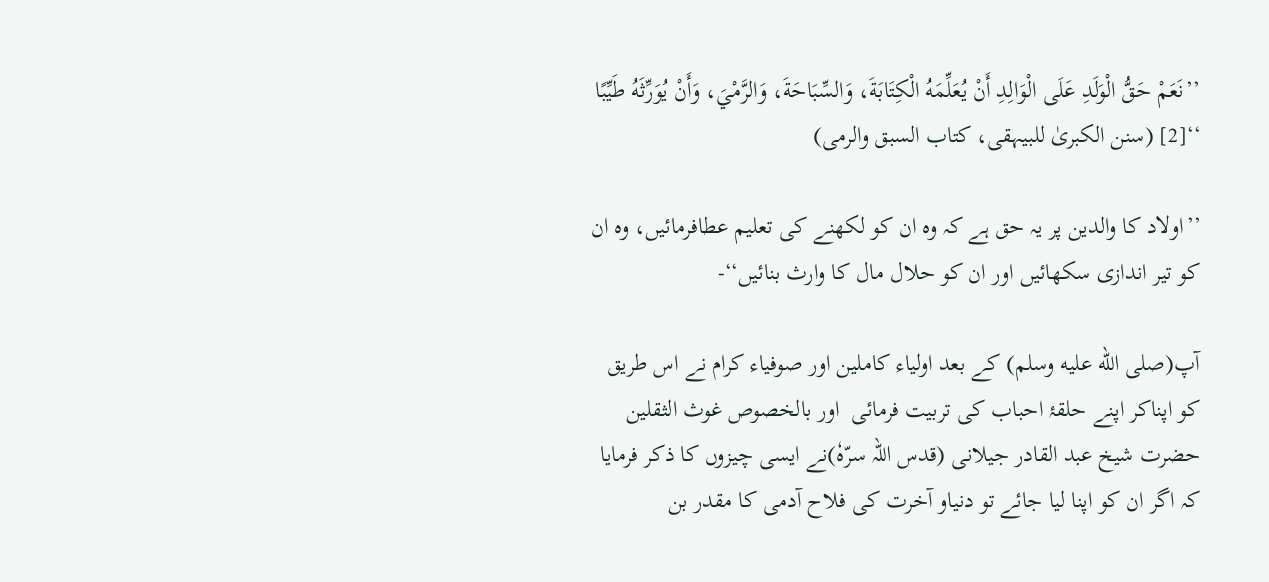’’نَعَمْ حَقُّ الْوَلَدِ عَلَى الْوَالِدِ أَنْ يُعَلِّمَهُ الْكِتَابَةَ، وَالسِّبَاحَةَ، وَالرَّمْيَ، وَأَنْ يُوَرِّثَهُ طَيِّبًا ‘‘[2] (سنن الکبریٰ للبیہقی، کتاب السبق والرمی)

’’اولاد کا والدین پر یہ حق ہے کہ وہ ان کو لکھنے کی تعلیم عطافرمائیں، وہ ان  کو تیر اندازی سکھائیں اور ان کو حلال مال کا وارث بنائیں‘‘-

آپ(صلى الله عليه وسلم) کے بعد اولیاء کاملین اور صوفیاء کرام نے اس طریق کو اپناکر اپنے حلقۂ احباب کی تربیت فرمائی  اور بالخصوص غوث الثقلین حضرت شیخ عبد القادر جیلانی (قدس اللہ سرّہٗ)نے ایسی چیزوں کا ذکر فرمایا کہ اگر ان کو اپنا لیا جائے تو دنیاو آخرت کی فلاح آدمی کا مقدر بن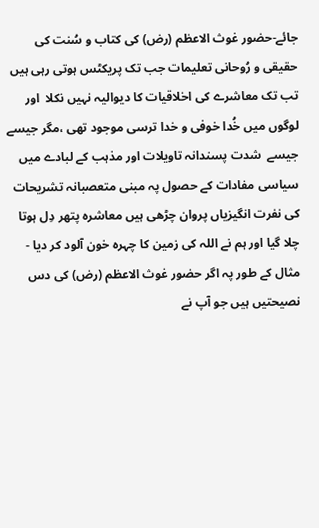جائے-حضور غوث الاعظم (رض) کی کتاب و سُنت کی حقیقی و رُوحانی تعلیمات جب تک پریکٹس ہوتی رہی ہیں تب تک معاشرے کی اخلاقیات کا دیوالیہ نہیں نکلا  اور لوگوں میں خُدا خوفی و خدا ترسی موجود تھی ،مگر جیسے جیسے  شدت پسندانہ تاویلات اور مذہب کے لبادے میں سیاسی مفادات کے حصول پہ مبنی متعصبانہ تشریحات کی نفرت انگیزیاں پروان چڑھی ہیں معاشرہ پتھر دِل ہوتا چلا گیا اور ہم نے اللہ کی زمین کا چہرہ خون آلود کر دیا -  مثال کے طور پہ اگر حضور غوث الاعظم (رض) کی دس نصیحتیں ہیں جو آپ نے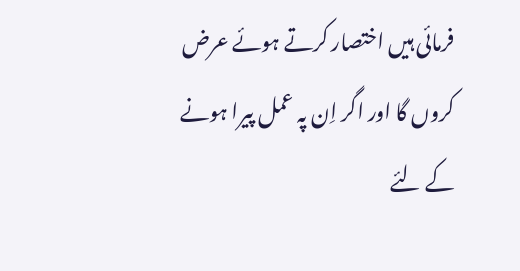فرمائی ہیں اختصار کرتے ہوئے عرض کروں گا اور اگر اِن پہ عمل پیرا ہونے کے لئے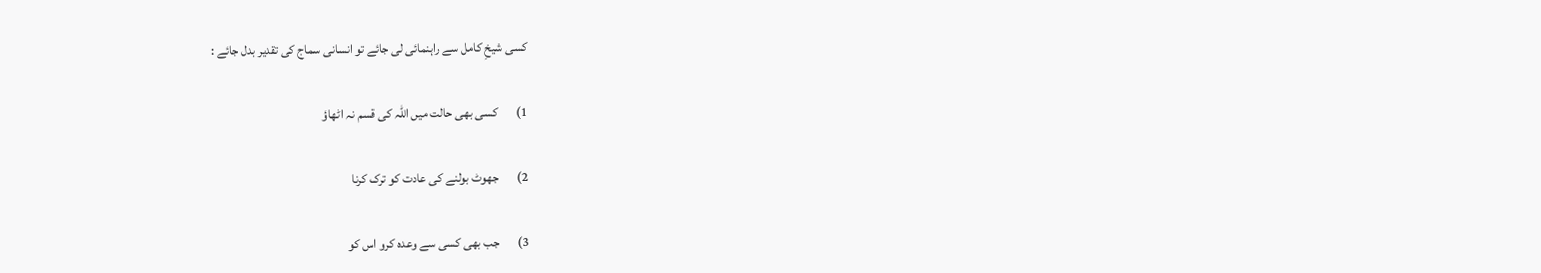کسی شیخِ کامل سے راہنمائی لی جائے تو انسانی سماج کی تقدیر بدل جائے :

1)       کسی بھی حالت میں اللہ کی قسم نہ اٹھاؤ

2)       جھوٹ بولنے کی عادت کو ترک کرنا

3)       جب بھی کسی سے وعدہ کرو اس کو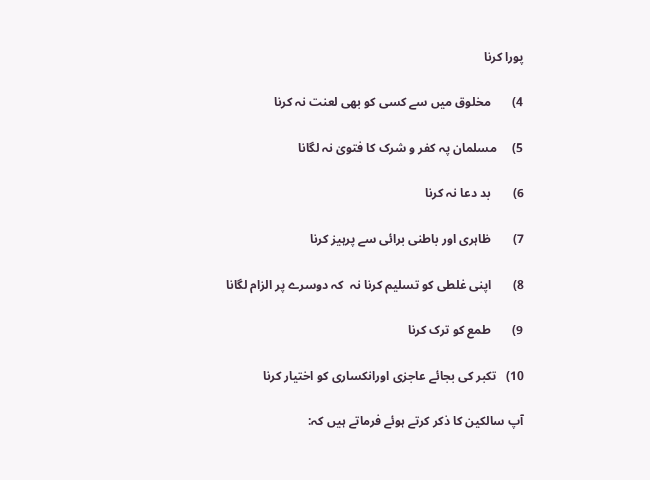پورا کرنا

4)       مخلوق میں سے کسی کو بھی لعنت نہ کرنا

5)     مسلمان پہ کفر و شرک کا فتویٰ نہ لگانا

6)       بد دعا نہ کرنا

7)       ظاہری اور باطنی برائی سے پرہیز کرنا

8)       اپنی غلطی کو تسلیم کرنا نہ  کہ دوسرے پر الزام لگانا

9)       طمع کو ترک کرنا

10)   تکبر کی بجائے عاجزی اورانکساری کو اختیار کرنا

آپ سالکین کا ذکر کرتے ہوئے فرماتے ہیں کہ: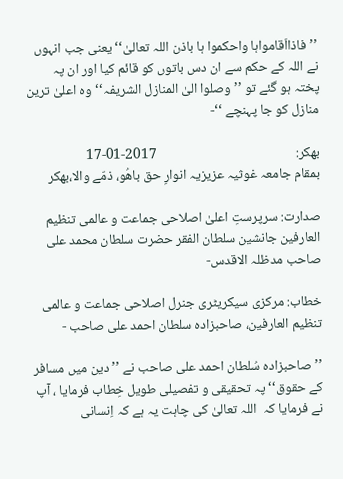’’فاذااَقامواہا واحکموا ہا باذن اللہ تعالیٰ‘‘ یعنی جب انہوں نے اللہ کے حکم سے ان دس باتوں کو قائم کیا اور ان پہ پختہ ہو گئے تو ’’وصلوا الیٰ المنازل الشریفہ‘‘وہ اعلیٰ ترین منازل کو جا پہنچے ‘‘-

بھکر:                                             2017-01-17                        بمقام جامعہ غوثیہ عزیزیہ انوارِ حق باھُو، ذمّے والا،بھکر

صدارت: سرپرستِ اعلیٰ اصلاحی جماعت و عالمی تنظیم العارفین جانشین سلطان الفقر حضرت سلطان محمد علی صاحب مدظلہ الاقدس-

خطاب: مرکزی سیکریٹری جنرل اصلاحی جماعت و عالمی تنظیم العارفین، صاحبزادہ سلطان احمد علی صاحب -

’’صاحبزادہ سُلطان احمد علی صاحب نے ’’دین میں مسافر کے حقوق‘‘ پہ تحقیقی و تفصیلی طویل خِطاب فرمایا ، آپ نے فرمایا کہ  اللہ تعالیٰ کی چاہت یہ ہے کہ اِنسانی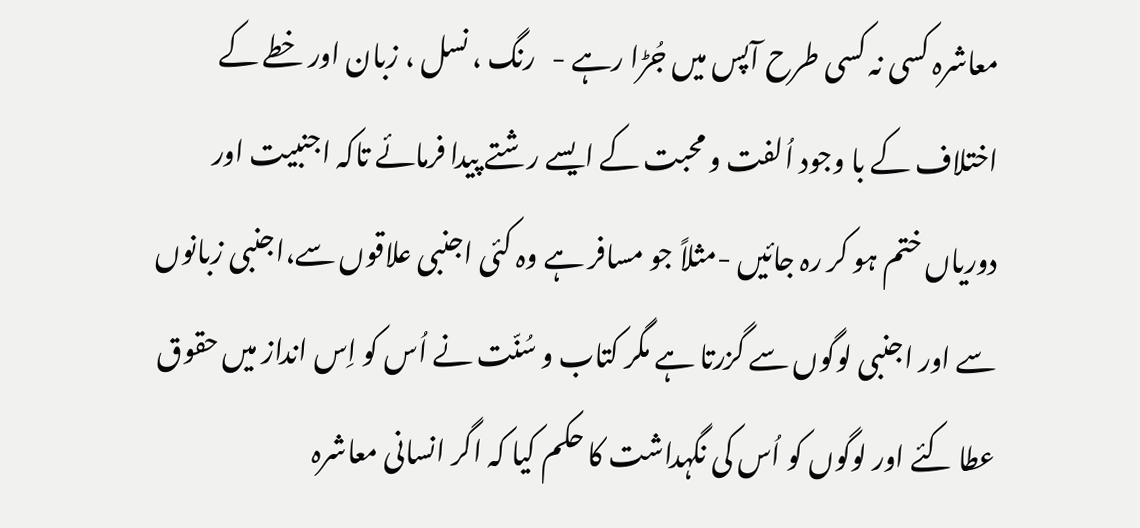معاشرہ کسی نہ کسی طرح آپس میں جُڑا رہے -   رنگ ، نسل ، زبان اور خطے کے اختلاف کے با وجود اُلفت و محبت کے ایسے رشتے پیدا فرمائے تاکہ اجنبیت اور دوریاں ختم ہو کر رہ جائیں -مثلاً جو مسافر ہے وہ کئی اجنبی علاقوں سے،اجنبی زبانوں سے اور اجنبی لوگوں سے گزرتا ہے مگر کتاب و سُنّت نے اُس کو اِس انداز میں حقوق عطا کئے اور لوگوں کو اُس کی نگہداشت کا حکم کیا کہ اگر انسانی معاشرہ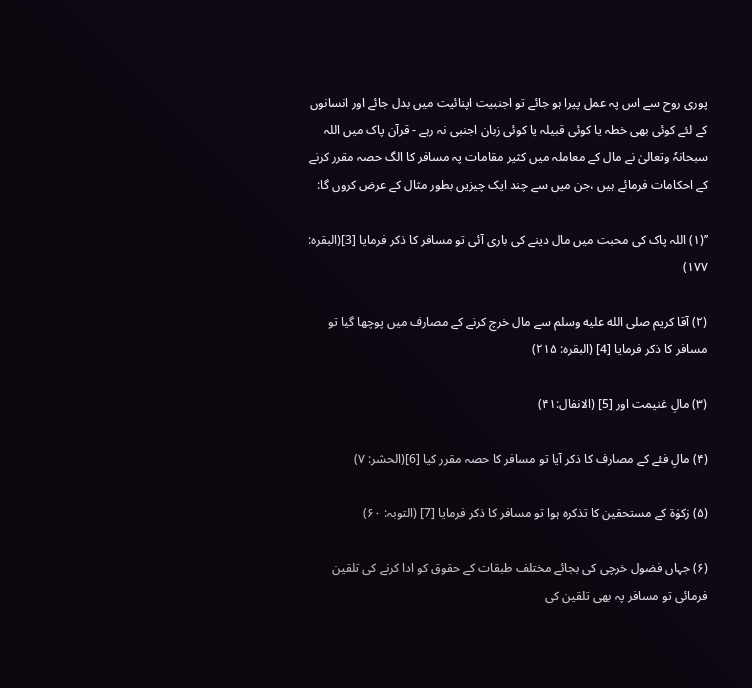پوری روح سے اس پہ عمل پیرا ہو جائے تو اجنبیت اپنائیت میں بدل جائے اور انسانوں کے لئے کوئی بھی خطہ یا کوئی قبیلہ یا کوئی زبان اجنبی نہ رہے - قرآن پاک میں اللہ سبحانہٗ وتعالیٰ نے مال کے معاملہ میں کثیر مقامات پہ مسافر کا الگ حصہ مقرر کرنے کے احکامات فرمائے ہیں ،جن میں سے چند ایک چیزیں بطور مثال کے عرض کروں گا:

’’(۱) اللہ پاک کی محبت میں مال دینے کی باری آئی تو مسافر کا ذکر فرمایا [3](البقرہ: ۱۷۷)

(۲) آقا کریم صلى الله عليه وسلم سے مال خرچ کرنے کے مصارف میں پوچھا گیا تو مسافر کا ذکر فرمایا [4] (البقرہ: ۲۱۵)

(۳) مالِ غنیمت اور [5] (الانفال:۴۱)

(۴) مالِ فئے کے مصارف کا ذکر آیا تو مسافر کا حصہ مقرر کیا [6](الحشر: ۷)

(۵) زکوٰۃ کے مستحقین کا تذکرہ ہوا تو مسافر کا ذکر فرمایا [7] (التوبہ: ۶۰)

(۶) جہاں فضول خرچی کی بجائے مختلف طبقات کے حقوق کو ادا کرنے کی تلقین فرمائی تو مسافر پہ بھی تلقین کی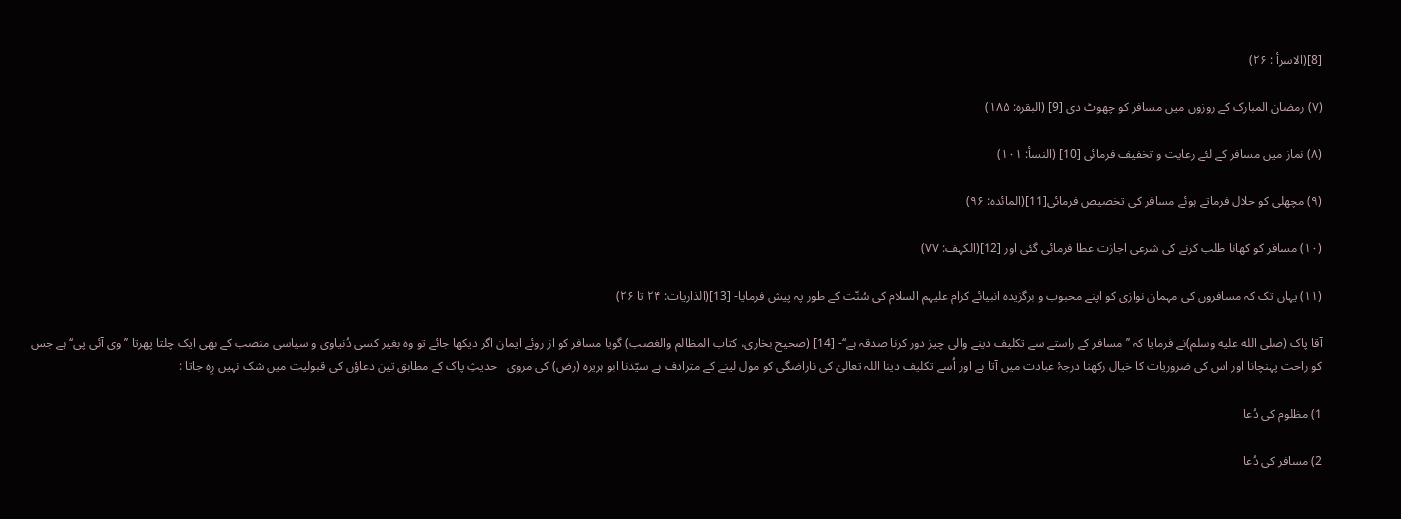[8](الاسرأ : ۲۶)

(۷) رمضان المبارک کے روزوں میں مسافر کو چھوٹ دی [9] (البقرہ: ۱۸۵)

(۸) نماز میں مسافر کے لئے رعایت و تخفیف فرمائی [10] (النسأ: ۱۰۱)

(۹) مچھلی کو حلال فرماتے ہوئے مسافر کی تخصیص فرمائی[11](المائدہ: ۹۶)

(۱۰) مسافر کو کھانا طلب کرنے کی شرعی اجازت عطا فرمائی گئی اور [12](الکہف: ۷۷)

(۱۱) یہاں تک کہ مسافروں کی مہمان نوازی کو اپنے محبوب و برگزیدہ انبیائے کرام علیہم السلام کی سُنّت کے طور پہ پیش فرمایا- [13](الذاریات: ۲۴ تا ۲۶)

آقا پاک (صلى الله عليه وسلم)نے فرمایا کہ ’’مسافر کے راستے سے تکلیف دینے والی چیز دور کرنا صدقہ ہے‘‘- [14] (صحیح بخاری، کتاب المظالم والغصب) گویا مسافر کو از روئے ایمان اگر دیکھا جائے تو وہ بغیر کسی دُنیاوی و سیاسی منصب کے بھی ایک چلتا پھرتا ’’وی آئی پی‘‘ ہے جس کو راحت پہنچانا اور اس کی ضروریات کا خیال رکھنا درجۂ عبادت میں آتا ہے اور اُسے تکلیف دینا اللہ تعالیٰ کی ناراضگی کو مول لینے کے مترادف ہے سیّدنا ابو ہریرہ (رض) کی مروی   حدیثِ پاک کے مطابق تین دعاؤں کی قبولیت میں شک نہیں رِہ جاتا :

1) مظلوم کی دُعا

2) مسافر کی دُعا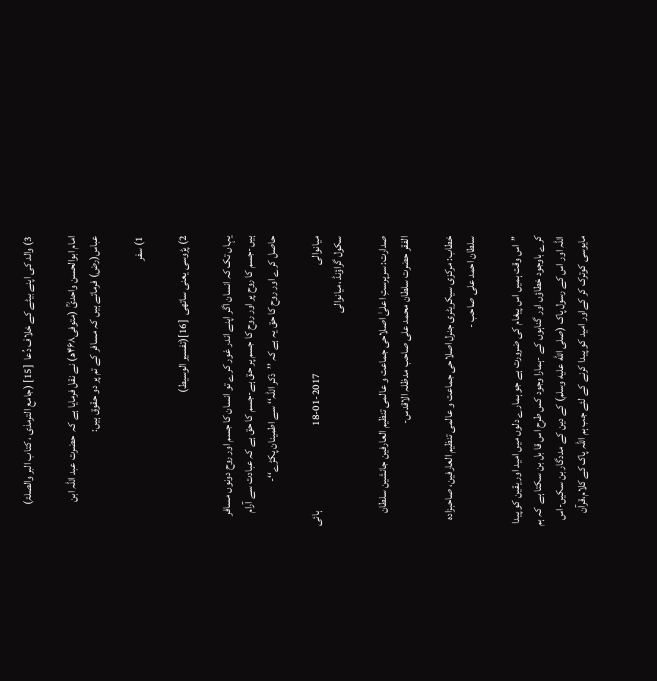3) والد کی اپنے بیٹے کے خلاف دُعا  [15] (جامع الترمذی ، کتاب البر والصلۃ)

امام ابوالحسن واحدیؒ (متوفی۴۶۸ھ) نے نقل فرمایا ہے کہ  حضرت عبد اللہ ابن عباس(رض) فرماتے ہیں کہ مسافر کے تم پر دو حقوق ہیں:

1) سفر

2) پڑوسی یعنی ساتھی  [16](تفسیر الوسیط)

یہاں تک کہ انسان اگر اپنے اندر غور کرے تو انسان کا جسم اور روح دونوں مسافر ہیں-جسم کا روح پر اور روح کا جسم پر حق ہے-جسم کا حق ہے کہ عبادت سے آرام حاصل کرے اور روح کا حق یہ ہے کہ ’’ذکر اللہ‘‘ سے اطمینان پکڑے‘‘-

میانوالی                                                   2017-01-18                                        ہائی سکول گراؤنڈ ،میانوالی

صدارت: سرپرستِ اعلیٰ اصلاحی جماعت و عالمی تنظیم العارفین جانشین سلطان الفقر حضرت سلطان محمد علی صاحب مدظلہ الاقدس-

خطاب: مرکزی سیکریٹری جنرل اصلاحی جماعت و عالمی تنظیم العارفین، صاحبزادہ سلطان احمد علی صاحب -

’’اس وقت ہمیں اس پیغام کی ضرورت ہے جو ہمارے دلوں میں امید اور یقین کو پیدا کرے باوجود خطاؤں اور گناہوں کے -ہمارا وجود کس طرح اس قا بل بن سکتا ہے  کہ ہم اللہ اور اس کے رسول پاک (صلى الله عليه وسلم) کے دین کے مددگار بن سکیں-اس مایوسی کوترک کر کےاور امید کو پیدا کرنے کے لئے جب ہم اللہ پاک کے کلام،قرآن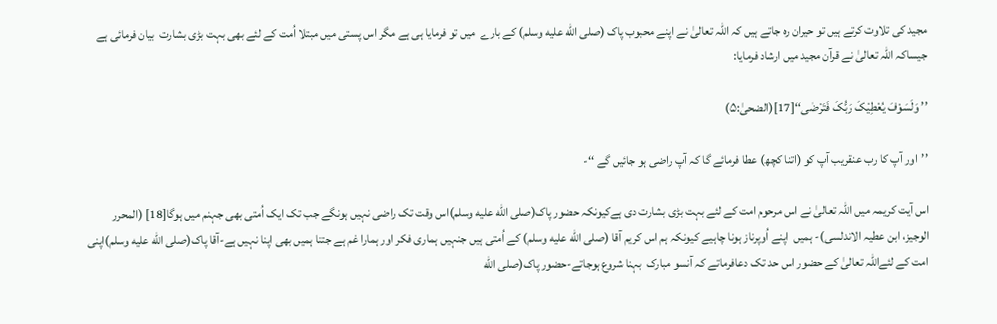مجید کی تلاوت کرتے ہیں تو حیران رہ جاتے ہیں کہ اللہ تعالیٰ نے اپنے محبوب پاک (صلى الله عليه وسلم) کے بارے  میں تو فرمایا ہی ہے مگر اس پستی میں مبتلا اُمت کے لئے بھی بہت بڑی بشارت  بیان فرمائی ہے جیساکہ اللہ تعالیٰ نے قرآن مجید میں ارشاد فرمایا:

’’ وَلَسَوْفَ یُعْطِیْکَ رَبُّکَ فَتَرْضٰی‘‘[17](الضحیٰ:۵)

’’اور آپ کا رب عنقریب آپ کو (اتنا کچھ) عطا فرمائے گا کہ آپ راضی ہو جائیں گے ‘‘-

اس آیت کریمہ میں اللہ تعالیٰ نے اس مرحوم امت کے لئے بہت بڑی بشارت دی ہےکیونکہ حضور پاک(صلى الله عليه وسلم)اس وقت تک راضی نہیں ہونگے جب تک ایک اُمتی بھی جہنم میں ہوگا[18] (المحرر الوجیز، ابن عطیہ الاندلسی)- ہمیں  اپنے اُوپرناز ہونا چاہیے کیونکہ ہم اس کریم آقا (صلى الله عليه وسلم) کے اُمتی ہیں جنہیں ہماری فکر اور ہمارا غم ہے جتنا ہمیں بھی اپنا نہیں ہے-آقا پاک(صلى الله عليه وسلم)اپنی امت کے لئےاللہ تعالیٰ کے حضور اس حد تک دعافرماتے کہ آنسو مبارک  بہنا شروع ہوجاتے-حضور پاک(صلى الله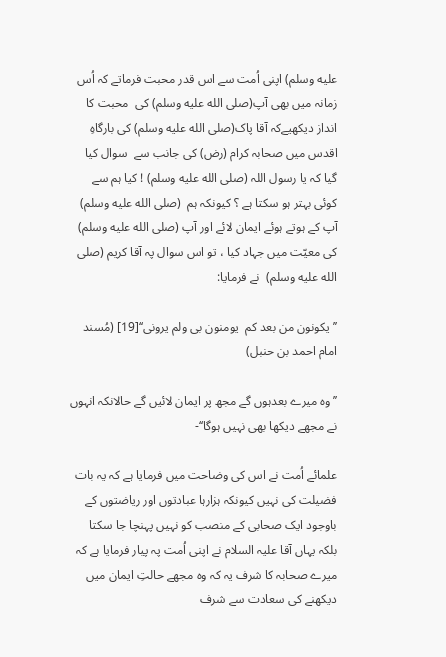عليه وسلم) اپنی اُمت سے اس قدر محبت فرماتے کہ اُس زمانہ میں بھی آپ(صلى الله عليه وسلم) کی  محبت کا انداز دیکھیےکہ آقا پاک(صلى الله عليه وسلم) کی بارگاہِ اقدس میں صحابہ کرام (رض) کی جانب سے  سوال کیا گیا کہ یا رسول اللہ (صلى الله عليه وسلم) ! کیا ہم سے کوئی بہتر ہو سکتا ہے ؟ کیونکہ ہم  (صلى الله عليه وسلم) آپ کے ہوتے ہوئے ایمان لائے اور آپ (صلى الله عليه وسلم) کی معیّت میں جہاد کیا ، تو اس سوال پہ آقا کریم (صلى الله عليه وسلم)  نے فرمایا:

’’یکونون من بعد کم  یومنون بی ولم یرونی‘‘[19] (مُسند امام احمد بن حنبل)

’’ وہ میرے بعدہوں گے مجھ پر ایمان لائیں گے حالانکہ انہوں نے مجھے دیکھا بھی نہیں ہوگا‘‘-

علمائے اُمت نے اس کی وضاحت میں فرمایا ہے کہ یہ بات فضیلت کی نہیں کیونکہ ہزارہا عبادتوں اور ریاضتوں کے باوجود ایک صحابی کے منصب کو نہیں پہنچا جا سکتا بلکہ یہاں آقا علیہ السلام نے اپنی اُمت پہ پیار فرمایا ہے کہ میرے صحابہ کا شرف یہ کہ وہ مجھے حالتِ ایمان میں دیکھنے کی سعادت سے شرف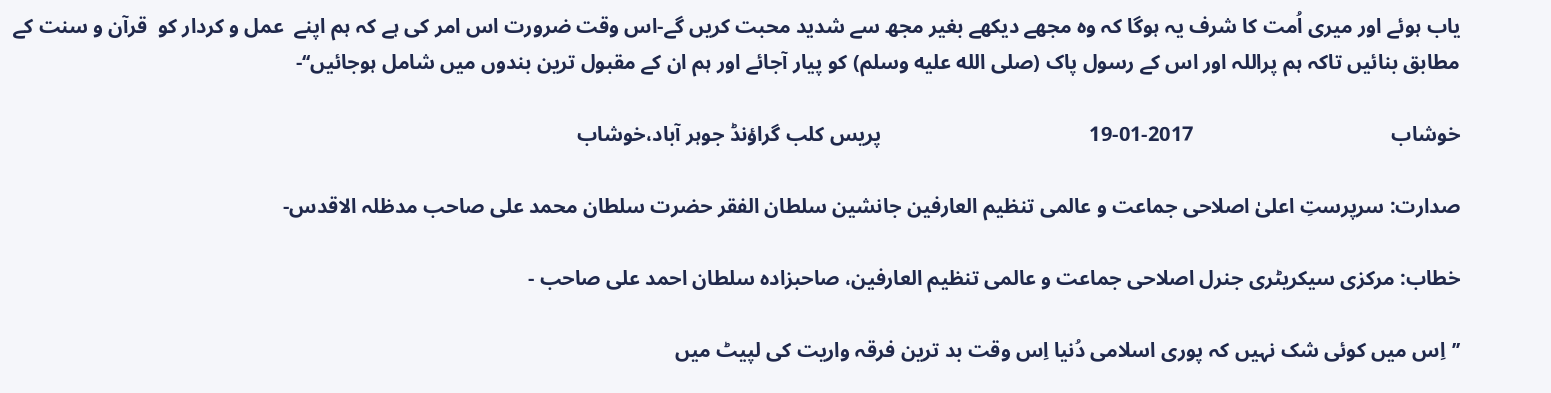یاب ہوئے اور میری اُمت کا شرف یہ ہوگا کہ وہ مجھے دیکھے بغیر مجھ سے شدید محبت کریں گے-اس وقت ضرورت اس امر کی ہے کہ ہم اپنے  عمل و کردار کو  قرآن و سنت کے مطابق بنائیں تاکہ ہم پراللہ اور اس کے رسول پاک (صلى الله عليه وسلم) کو پیار آجائے اور ہم ان کے مقبول ترین بندوں میں شامل ہوجائیں‘‘-

خوشاب                                      2017-01-19                                        پریس کلب گراؤنڈ جوہر آباد،خوشاب

صدارت: سرپرستِ اعلیٰ اصلاحی جماعت و عالمی تنظیم العارفین جانشین سلطان الفقر حضرت سلطان محمد علی صاحب مدظلہ الاقدس-

خطاب: مرکزی سیکریٹری جنرل اصلاحی جماعت و عالمی تنظیم العارفین، صاحبزادہ سلطان احمد علی صاحب -

’’اِس میں کوئی شک نہیں کہ پوری اسلامی دُنیا اِس وقت بد ترین فرقہ واریت کی لپیٹ میں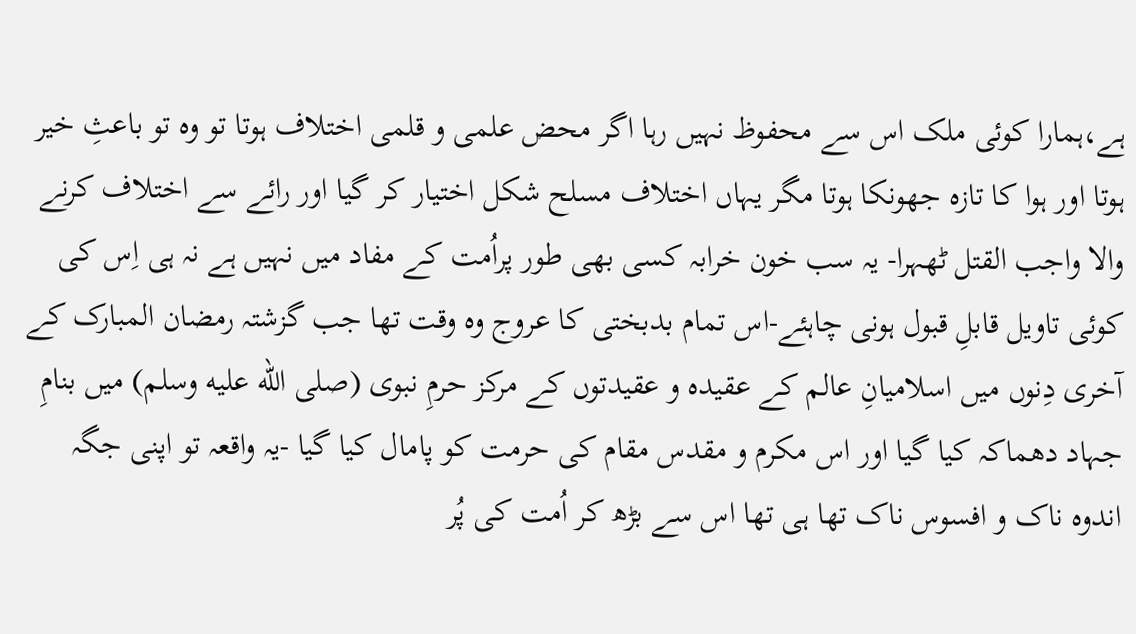ہے،ہمارا کوئی ملک اس سے محفوظ نہیں رہا اگر محض علمی و قلمی اختلاف ہوتا تو وہ تو باعثِ خیر ہوتا اور ہوا کا تازہ جھونکا ہوتا مگر یہاں اختلاف مسلح شکل اختیار کر گیا اور رائے سے اختلاف کرنے والا واجب القتل ٹھہرا- یہ سب خون خرابہ کسی بھی طور پراُمت کے مفاد میں نہیں ہے نہ ہی اِس کی کوئی تاویل قابلِ قبول ہونی چاہئے-اس تمام بدبختی کا عروج وہ وقت تھا جب گزشتہ رمضان المبارک کے آخری دِنوں میں اسلامیانِ عالم کے عقیدہ و عقیدتوں کے مرکز حرمِ نبوی (صلى الله عليه وسلم) میں بنامِ جہاد دھماکہ کیا گیا اور اس مکرم و مقدس مقام کی حرمت کو پامال کیا گیا -یہ واقعہ تو اپنی جگہ اندوہ ناک و افسوس ناک تھا ہی تھا اس سے بڑھ کر اُمت کی پُر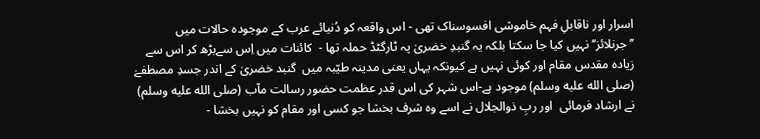اسرار اور ناقابلِ فہم خاموشی افسوسناک تھی - اس واقعہ کو دُنیائے عرب کے موجودہ حالات میں ’’جرنلائز‘‘نہیں کیا جا سکتا بلکہ یہ گنبدِ خضریٰ پہ ٹارگٹڈ حملہ تھا -  کائنات میں اِس سےبڑھ کر اس سے زیادہ مقدس مقام اور کوئی نہیں ہے کیونکہ یہاں یعنی مدینہ طیّبہ میں  گنبد خضریٰ کے اندر جسدِ مصطفےٰ (صلى الله عليه وسلم) موجود ہے-اس شہر کی اس قدر عظمت حضور رسالت مآب (صلى الله عليه وسلم) نے ارشاد فرمائی  اور ربِ ذوالجلال نے اسے وہ شرف بخشا جو کسی اور مقام کو نہیں بخشا -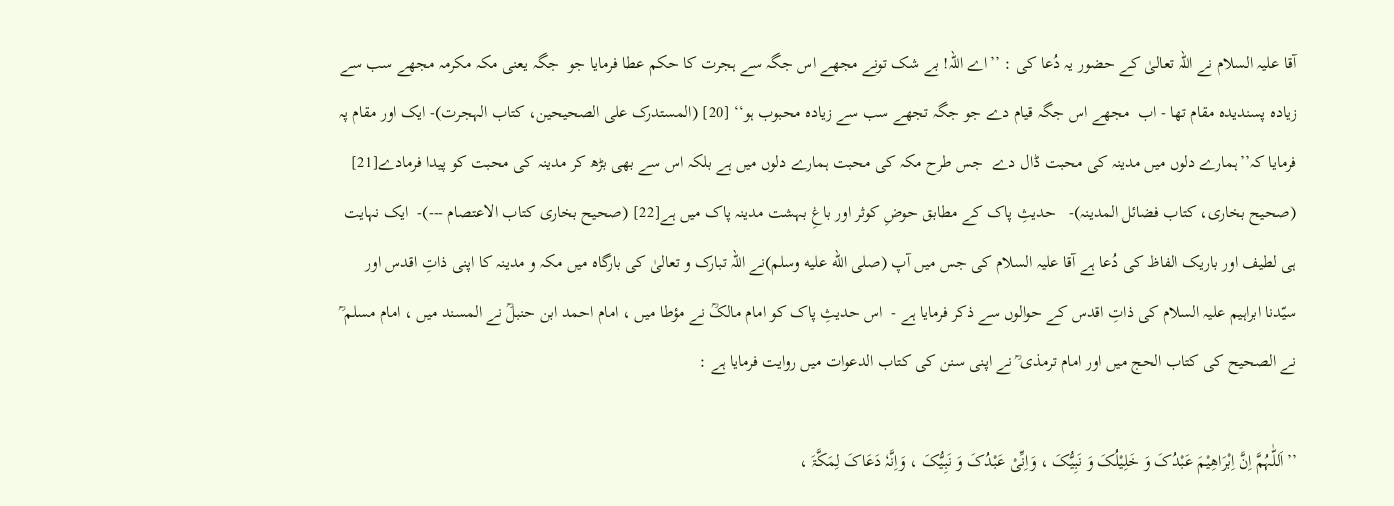آقا علیہ السلام نے اللہ تعالیٰ کے حضور یہ دُعا کی : ’’اے اللہ! بے شک تونے مجھے اس جگہ سے ہجرت کا حکم عطا فرمایا جو  جگہ یعنی مکہ مکرمہ مجھے سب سے زیادہ پسندیدہ مقام تھا - اب  مجھے اس جگہ قیام دے جو جگہ تجھے سب سے زیادہ محبوب ہو‘‘ [20] (المستدرک علی الصحیحین، کتاب الہجرت)- ایک اور مقام پہ فرمایا کہ’’ہمارے دلوں میں مدینہ کی محبت ڈال دے  جس طرح مکہ کی محبت ہمارے دلوں میں ہے بلکہ اس سے بھی بڑھ کر مدینہ کی محبت کو پیدا فرمادے[21] (صحیح بخاری، کتاب فضائل المدینہ)-   حدیثِ پاک کے مطابق حوضِ کوثر اور باغِ بہشت مدینہ پاک میں ہے[22] (صحیح بخاری کتاب الاعتصام ---)-  ایک نہایت ہی لطیف اور باریک الفاظ کی دُعا ہے آقا علیہ السلام کی جس میں آپ (صلى الله عليه وسلم)نے اللہ تبارک و تعالیٰ کی بارگاہ میں مکہ و مدینہ کا اپنی ذاتِ اقدس اور سیّدنا ابراہیم علیہ السلام کی ذاتِ اقدس کے حوالوں سے ذکر فرمایا ہے -  اس حدیثِ پاک کو امام مالکؒ نے مؤطا میں ، امام احمد ابن حنبلؒ نے المسند میں ، امام مسلم ؒ نے الصحیح کی کتاب الحج میں اور امام ترمذی ؒ نے اپنی سنن کی کتاب الدعوات میں روایت فرمایا ہے :

’’اَللّٰہُمَّ اِنَّ اِبْرَاھِیْمَ عَبْدُکَ وَ خَلِیْلُکَ وَ نَبِیُّکَ ، وَاِنِّیْ عَبْدُکَ وَ نَبِیُّکَ ، وَاِنَّہٗ دَعَاکَ لِمَکَّۃَ ،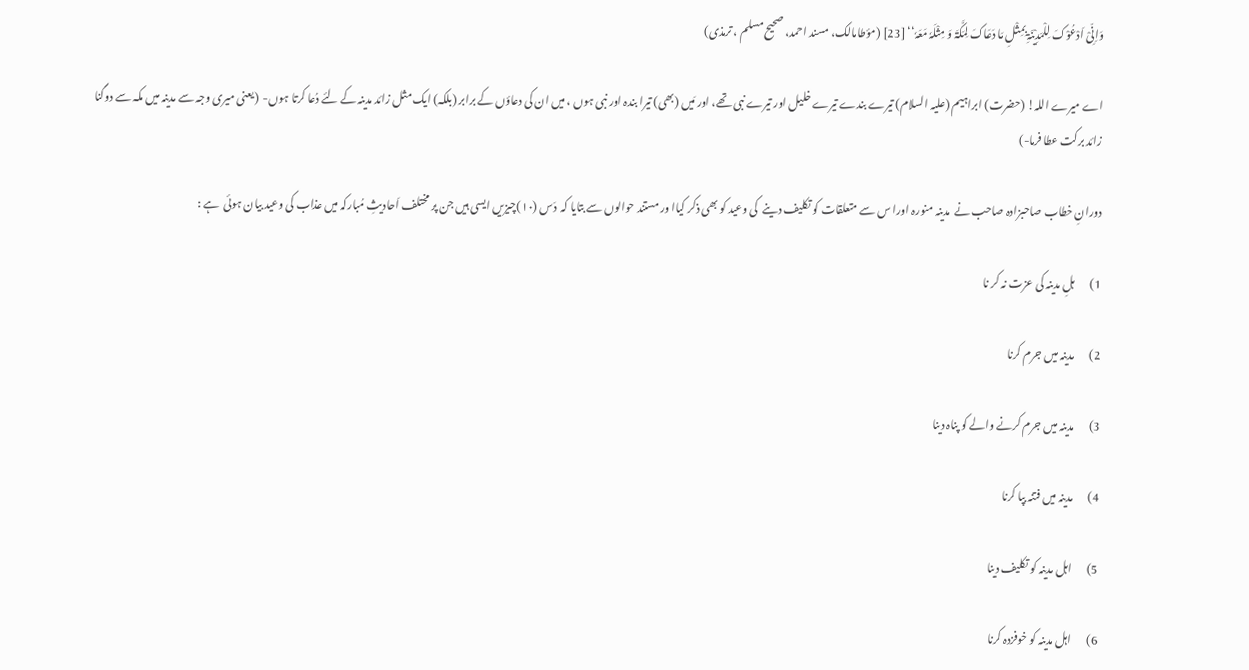وَاِنِّیْ اَدْعُوْکَ لِلْمَدِیْنَۃِ بِمِثْلِ مَا دَعَاکَ لِمَکَّۃَ وَ مِثْلَہٗ مَعَہٗ‘‘ [23] (مؤطامالک، مسند احمد، صحیح مسلم ، ترمذی)

اے میرے اللہ! (حضرت) ابراہیم (علیہ السلام) تیرے بندے تیرے خلیل اور تیرے نبی تھے، اور مَیں (بھی) تیرا بندہ اور نبی ہوں ، میں ان کی دعاؤں کے برابر (بلکہ) ایک مثل زائد مدینہ کے لئے دُعا کرتا ہوں-  (یعنی میری وجہ سے مدینہ میں مکہ سے دوگنا زائد برکت عطا فرما-)

دورانِ خطاب صاحبزادہ صاحب نے  مدینہ منورہ اورا س سے متعلقات کو تکلیف دینے  کی وعید کو بھی ذکر کیاا ور مستند حوالوں سے بتایا کہ  دَس (۱۰)چیزیں ایسی ہیں جن پر مختلف اَحادیثِ مُبارکہ میں عذاب کی وعید بیان ہوئی  ہے :

1)       ہلِ مدینہ کی عزت نہ کر نا

2)       مدینہ میں جرم کرنا

3)       مدینہ میں جرم کرنے والے کو پناہ دینا

4)       مدینہ میں فتنہ بپا کرنا

5)       اہل مدینہ کو تکلیف دینا

6)       اہل مدینہ کو خوفزدہ کرنا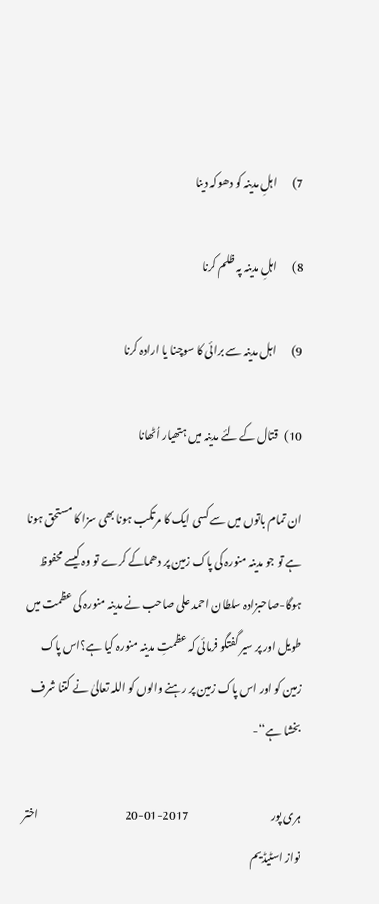7)       اہلِ مدینہ کو دھوکہ دینا

8)       اہلِ مدینہ پہ ظلم کرنا

9)       اہل مدینہ سے برائی کا سوچنا یا ارادہ کرنا

10)   قتال کے لئے مدینہ میں ہتھیار اُٹھانا

ان تمام باتوں میں سے کسی ایک کا مرتکب ہونا بھی سزا کا مستحق ہونا ہے تو جو مدینہ منورہ کی پاک زمین پر دھماکے کرے تو وہ کیسے محفوظ ہوگا-صاحبزادہ سلطان احمد علی صاحب نے مدینہ منورہ کی عظمت میں طویل اور پر سیر گفتگو فرمائی کہ عظمتِ مدینہ منورہ کیا ہے؟اس پاک زمین کو اور اس پاک زمین پر رہنے والوں کو اللہ تعالیٰ نے کتنا شرف بخشا ہے‘‘-

ہری پور                                      2017-01-20                                        اختر نواز اسٹیڈیم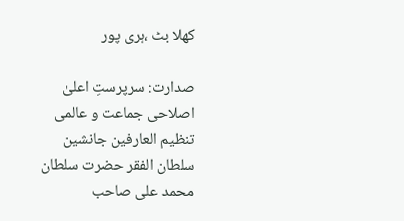کھلا بٹ ،ہری پور

صدارت: سرپرستِ اعلیٰ اصلاحی جماعت و عالمی تنظیم العارفین جانشین سلطان الفقر حضرت سلطان محمد علی صاحب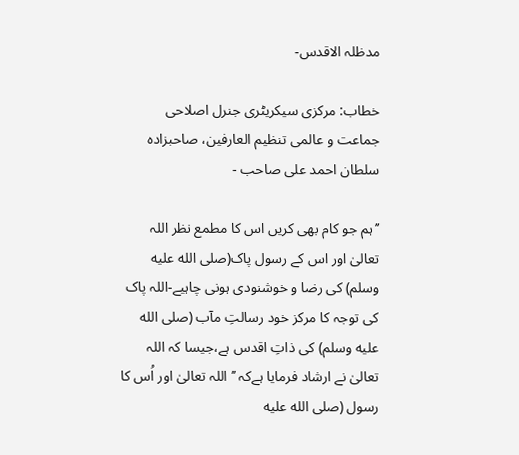مدظلہ الاقدس-

خطاب: مرکزی سیکریٹری جنرل اصلاحی جماعت و عالمی تنظیم العارفین، صاحبزادہ سلطان احمد علی صاحب -

’’ہم جو کام بھی کریں اس کا مطمع نظر اللہ تعالیٰ اور اس کے رسول پاک(صلى الله عليه وسلم) کی رضا و خوشنودی ہونی چاہیے-اللہ پاک کی توجہ کا مرکز خود رسالتِ مآب (صلى الله عليه وسلم) کی ذاتِ اقدس ہے،جیسا کہ اللہ تعالیٰ نے ارشاد فرمایا ہےکہ ’’اللہ تعالیٰ اور اُس کا رسول (صلى الله عليه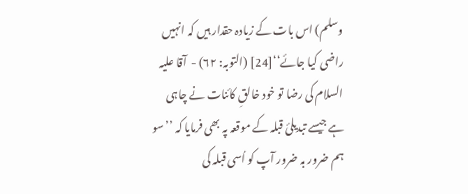وسلم) اس بات کے زیادہ حقدار ہیں کہ انہیں راضی کیا جائے‘‘[24] (التوبہ: ۶۲) -  آقا علیہ السلام کی رضا تو خود خالقِ کائنات نے چاہی ہے جیسے تبدیلیٔ قبلہ کے موقعہ پہ بھی فرمایا کہ ’’سو ہم ضرور بہ ضرور آپ کو اُسی قبلہ کی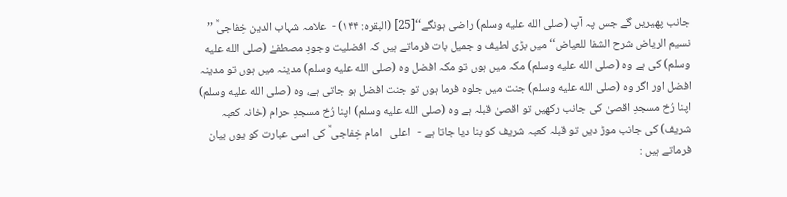جانب پھیریں گے جس پہ آپ (صلى الله عليه وسلم) راضی ہونگے‘‘[25] (البقرہ: ۱۴۴) -  علامہ شہاب الدین خِفاجیؒ ’’ نسیم الریاض شرح الشفا للعیاض‘‘ میں بڑی لطیف و جمیل بات فرماتے ہیں کہ افضلیت وجودِ مصطفےٰ (صلى الله عليه وسلم) کی ہے وہ (صلى الله عليه وسلم) مکہ میں ہوں تو مکہ افضل وہ (صلى الله عليه وسلم) مدینہ میں ہوں تو مدینہ افضل اور اگر وہ (صلى الله عليه وسلم) جنت میں جلوہ فرما ہوں تو جنت افضل ہو جاتی ہے، وہ (صلى الله عليه وسلم) اپنا رُخ مسجدِ اقصیٰ کی جانب رکھیں تو اقصیٰ قبلہ ہے وہ (صلى الله عليه وسلم) اپنا رُخ مسجدِ حرام (خانہ کعبہ شریف) کی جانب موڑ دیں تو قبلہ کعبہ شریف کو بنا دیا جاتا ہے -   اعلی   امام خِفاجی ؒ کی اسی عبارت کو یوں بیان فرماتے ہیں :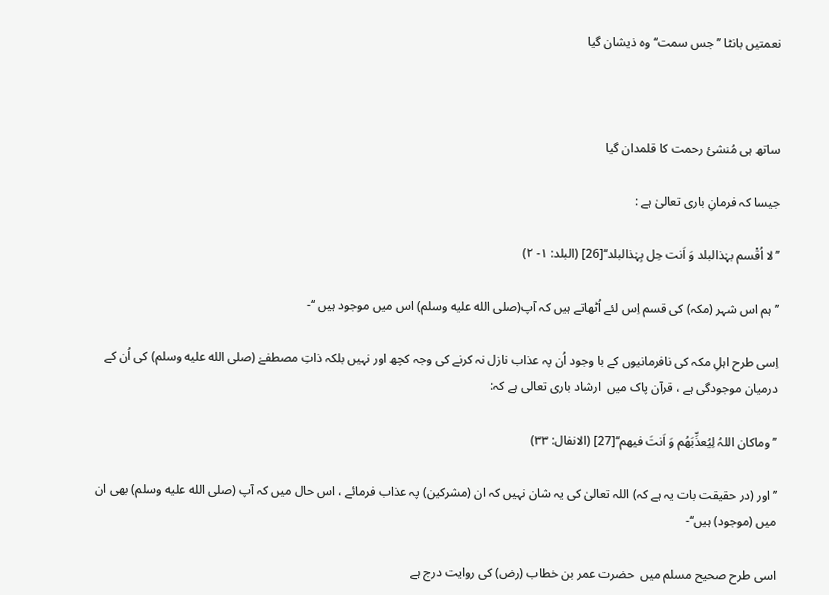نعمتیں بانٹا ’’جس سمت‘‘ وہ ذیشان گیا



ساتھ ہی مُنشیٔ رحمت کا قلمدان گیا

جیسا کہ فرمانِ باری تعالیٰ ہے :

’’لا اُقْسم بہٰذالبلد وَ اَنت حِل بِہٰذالبلد‘‘[26] (البلد: ۱- ۲)

’’ہم اس شہر (مکہ) کی قسم اِس لئے اُٹھاتے ہیں کہ آپ(صلى الله عليه وسلم) اس میں موجود ہیں ‘‘-

اِسی طرح اہلِ مکہ کی نافرمانیوں کے با وجود اُن پہ عذاب نازل نہ کرنے کی وجہ کچھ اور نہیں بلکہ ذاتِ مصطفےٰ (صلى الله عليه وسلم) کی اُن کے درمیان موجودگی ہے ، قرآن پاک میں  ارشاد باری تعالی ہے کہ:

’’وماکان اللہُ لِیُعذِّبَھُم وَ اَنتَ فیھم‘‘[27] (الانفال: ۳۳)

’’اور (در حقیقت بات یہ ہے کہ) اللہ تعالیٰ کی یہ شان نہیں کہ ان (مشرکین) پہ عذاب فرمائے ، اس حال میں کہ آپ (صلى الله عليه وسلم) بھی ان میں (موجود) ہیں‘‘-

اسی طرح صحیح مسلم میں  حضرت عمر بن خطاب (رض) کی روایت درج ہے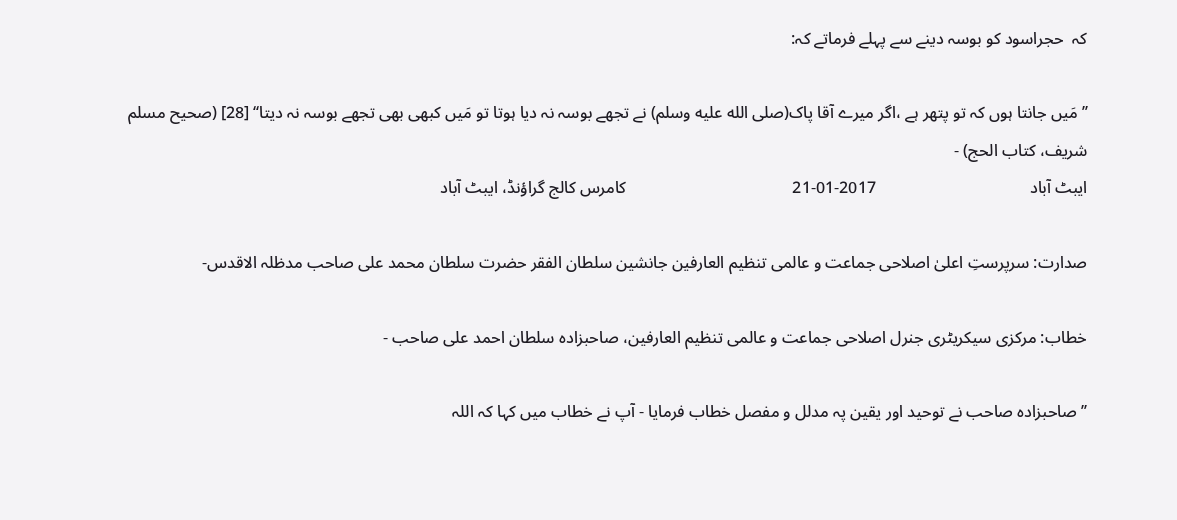کہ  حجراسود کو بوسہ دینے سے پہلے فرماتے کہ:

’’مَیں جانتا ہوں کہ تو پتھر ہے ،اگر میرے آقا پاک(صلى الله عليه وسلم) نے تجھے بوسہ نہ دیا ہوتا تو مَیں کبھی بھی تجھے بوسہ نہ دیتا‘‘ [28] (صحیح مسلم شریف، کتاب الحج) -
ایبٹ آباد                                     2017-01-21                                        کامرس کالج گراؤنڈ، ایبٹ آباد

صدارت: سرپرستِ اعلیٰ اصلاحی جماعت و عالمی تنظیم العارفین جانشین سلطان الفقر حضرت سلطان محمد علی صاحب مدظلہ الاقدس-

خطاب: مرکزی سیکریٹری جنرل اصلاحی جماعت و عالمی تنظیم العارفین، صاحبزادہ سلطان احمد علی صاحب -

’’صاحبزادہ صاحب نے توحید اور یقین پہ مدلل و مفصل خطاب فرمایا - آپ نے خطاب میں کہا کہ اللہ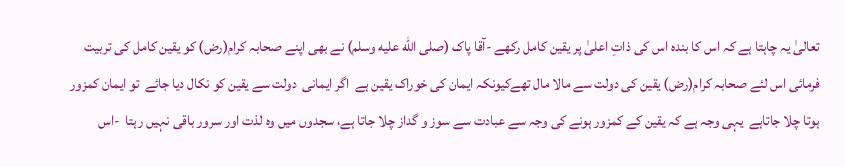تعالیٰ یہ چاہتا ہے کہ اس کا بندہ اس کی ذاتِ اعلیٰ پر یقین کامل رکھے -آقا پاک (صلى الله عليه وسلم) نے بھی اپنے صحابہ کرام(رض) کو یقین کامل کی تربیت فرمائی اس لئے صحابہ کرام(رض) یقین کی دولت سے مالا مال تھےکیونکہ ایمان کی خوراک یقین ہے  اگر ایمانی  دولت سے یقین کو نکال دیا جائے  تو ایمان کمزور ہوتا چلا جاتاہے  یہی وجہ ہے کہ یقین کے کمزور ہونے کی وجہ سے عبادت سے سوز و گداز چلا جاتا ہے، سجدوں میں وہ لذت اور سرور باقی نہیں رہتا  -اس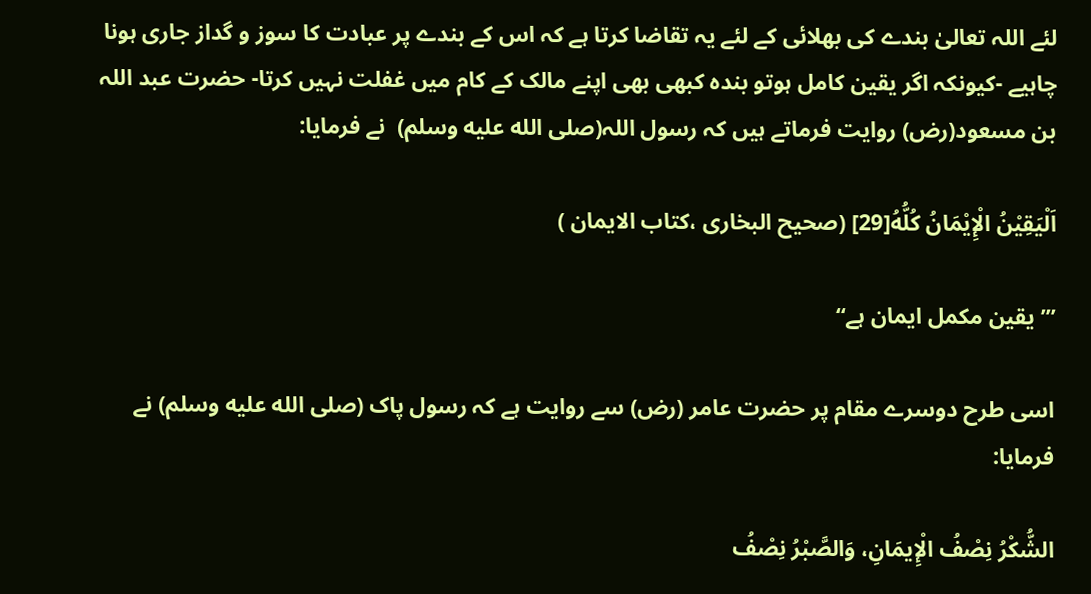لئے اللہ تعالیٰ بندے کی بھلائی کے لئے یہ تقاضا کرتا ہے کہ اس کے بندے پر عبادت کا سوز و گداز جاری ہونا چاہیے -کیونکہ اگر یقین کامل ہوتو بندہ کبھی بھی اپنے مالک کے کام میں غفلت نہیں کرتا- حضرت عبد اللہ بن مسعود(رض) روایت فرماتے ہیں کہ رسول اللہ(صلى الله عليه وسلم)  نے فرمایا:

اَلْيَقِيْنُ الْإِيْمَانُ كُلُّهُ[29] (صحيح البخارى ،کتاب الايمان )

’’’یقین مکمل ایمان ہے‘‘

اسی طرح دوسرے مقام پر حضرت عامر (رض) سے روایت ہے کہ رسول پاک (صلى الله عليه وسلم) نے فرمایا:

الشُّكْرُ نِصْفُ الْإِيمَانِ، وَالصَّبْرُ نِصْفُ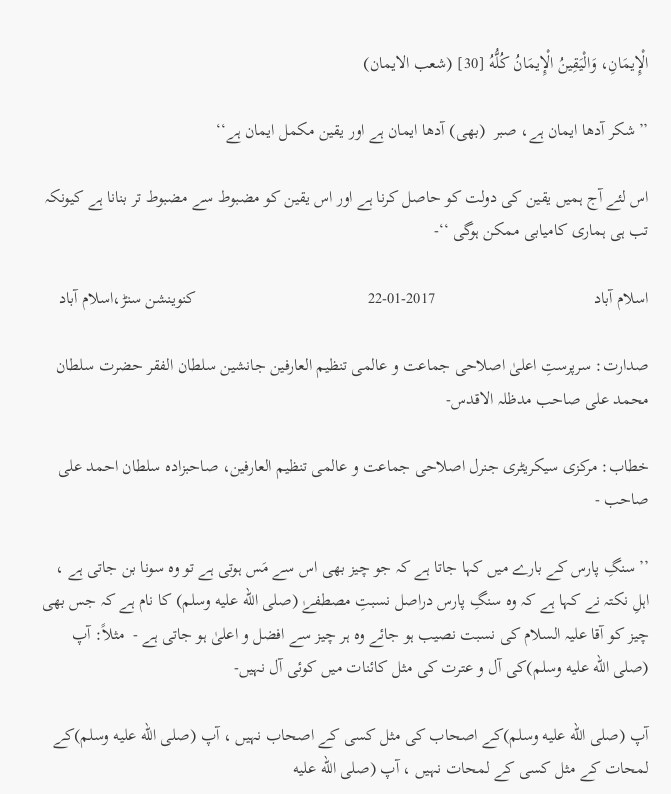الْإِيمَانِ، وَالْيَقِينُ الْإِيمَانُ كُلُّهُ [30] (شعب الایمان)

’’شکر آدھا ایمان ہے، صبر  (بھی) آدھا ایمان ہے اور یقین مکمل ایمان ہے‘‘

اس لئے آج ہمیں یقین کی دولت کو حاصل کرنا ہے اور اس یقین کو مضبوط سے مضبوط تر بنانا ہے کیونکہ تب ہی ہماری کامیابی ممکن ہوگی ‘‘-

اسلام آباد                                     2017-01-22                                        کنوینشن سنڑ،اسلام آباد

صدارت: سرپرستِ اعلیٰ اصلاحی جماعت و عالمی تنظیم العارفین جانشین سلطان الفقر حضرت سلطان محمد علی صاحب مدظلہ الاقدس-

خطاب: مرکزی سیکریٹری جنرل اصلاحی جماعت و عالمی تنظیم العارفین، صاحبزادہ سلطان احمد علی صاحب -

’’سنگِ پارس کے بارے میں کہا جاتا ہے کہ جو چیز بھی اس سے مَس ہوتی ہے تو وہ سونا بن جاتی ہے ، اہلِ نکتہ نے کہا ہے کہ وہ سنگِ پارس دراصل نسبتِ مصطفےٰ (صلى الله عليه وسلم) کا نام ہے کہ جس بھی چیز کو آقا علیہ السلام کی نسبت نصیب ہو جائے وہ ہر چیز سے افضل و اعلیٰ ہو جاتی ہے -  مثلاً: آپ (صلى الله عليه وسلم)کی آل و عترت کی مثل کائنات میں کوئی آل نہیں-

آپ (صلى الله عليه وسلم)کے اصحاب کی مثل کسی کے اصحاب نہیں ، آپ (صلى الله عليه وسلم)کے لمحات کے مثل کسی کے لمحات نہیں ، آپ (صلى الله عليه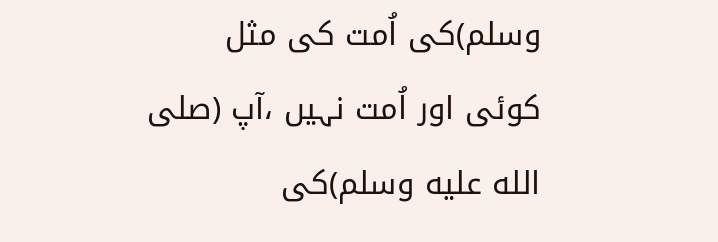وسلم)کی اُمت کی مثل کوئی اور اُمت نہیں ،آپ (صلى الله عليه وسلم)کی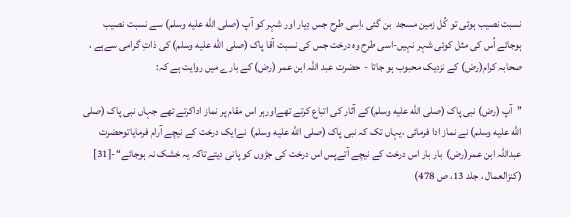نسبت نصیب ہوئی تو کُل زمین مسجد  بن گئی ،اِسی طرح جس دِیار اور شہر کو آپ (صلى الله عليه وسلم) سے نسبت نصیب ہوجائے اُس کی مثل کوئی شہر نہیں-اسی طرح وہ درخت جس کی نسبت آقا پاک (صلى الله عليه وسلم) کی ذاتِ گرامی سےہے ، صحابہ کرام(رض) کے نزدیک محبوب ہو جاتا -  حضرت عبد اللہ ابن عمر (رض) کے بارے میں روایت ہے کہ:

’’آپ (رض) نبی پاک (صلى الله عليه وسلم)کے آثار کی اتباع کرتے تھےاورہر اس مقام پر نماز اداکرتے تھے جہاں نبی پاک (صلى الله عليه وسلم) نے نماز ادا فرمائی ،یہاں تک کہ نبی پاک (صلى الله عليه وسلم)  نےایک درخت کے نیچے آرام فرمایاتوحضرت عبداللہ ابن عمر(رض)  بار بار اس درخت کے نیچے آتےپس اس درخت کی جڑوں کو پانی دیتےتاکہ یہ خشک نہ ہوجائے‘‘-[31] (کنزالعمال ، جلد 13، ص 478)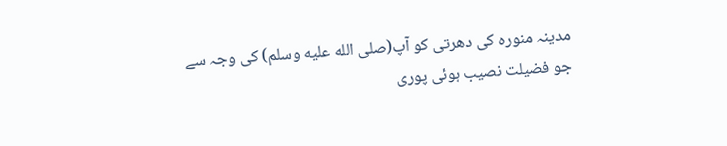مدینہ منورہ کی دھرتی کو آپ(صلى الله عليه وسلم) کی وجہ سے جو فضیلت نصیب ہوئی پوری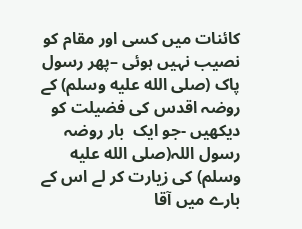کائنات میں کسی اور مقام کو نصیب نہیں ہوئی –پھر رسول پاک (صلى الله عليه وسلم) کے روضہ اقدس کی فضیلت کو دیکھیں -جو ایک  بار روضہ رسول اللہ(صلى الله عليه وسلم) کی زیارت کر لے اس کے بارے میں آقا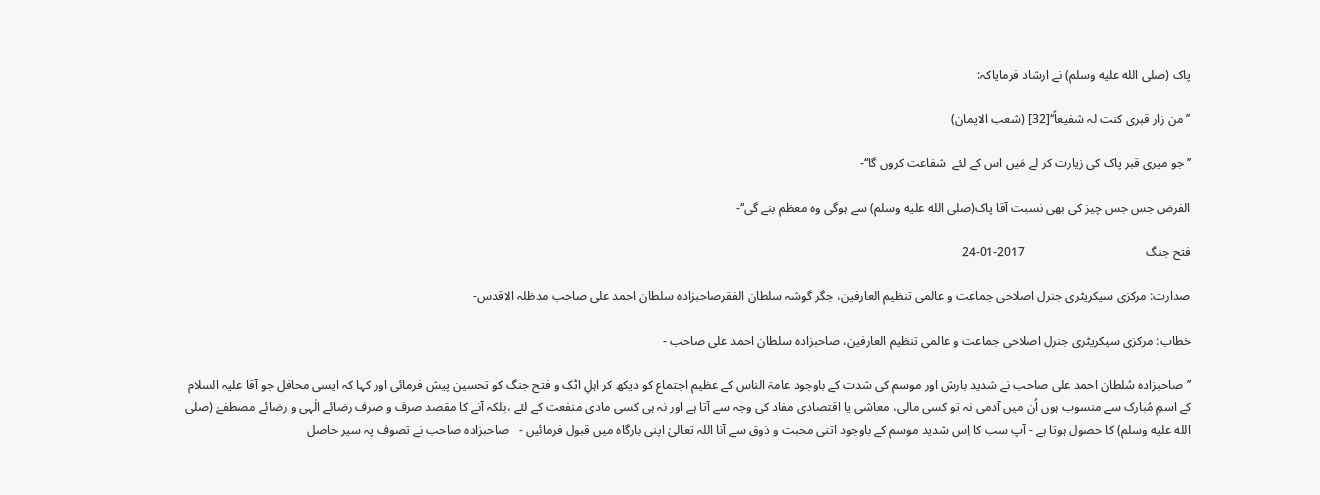پاک (صلى الله عليه وسلم) نے ارشاد فرمایاکہ:

’’من زار قبری کنت لہ شفیعاً‘‘[32] (شعب الایمان)

’’جو میری قبر پاک کی زیارت کر لے مَیں اس کے لئے  شفاعت کروں گا‘‘-

الفرض جس جس چیز کی بھی نسبت آقا پاک(صلى الله عليه وسلم) سے ہوگی وہ معظم بنے گی‘‘-

فتح جنگ                                       2017-01-24

صدارت: مرکزی سیکریٹری جنرل اصلاحی جماعت و عالمی تنظیم العارفین، جگر گوشہ سلطان الفقرصاحبزادہ سلطان احمد علی صاحب مدظلہ الاقدس-

خطاب: مرکزی سیکریٹری جنرل اصلاحی جماعت و عالمی تنظیم العارفین، صاحبزادہ سلطان احمد علی صاحب -

’’صاحبزادہ سُلطان احمد علی صاحب نے شدید بارش اور موسم کی شدت کے باوجود عامۃ الناس کے عظیم اجتماع کو دیکھ کر اہلِ اٹک و فتح جنگ کو تحسین پیش فرمائی اور کہا کہ ایسی محافل جو آقا علیہ السلام کے اسمِ مُبارک سے منسوب ہوں اُن میں آدمی نہ تو کسی مالی، معاشی یا اقتصادی مفاد کی وجہ سے آتا ہے اور نہ ہی کسی مادی منفعت کے لئے ،بلکہ آنے کا مقصد صرف و صرف رضائے الٰہی و رضائے مصطفےٰ (صلى الله عليه وسلم) کا حصول ہوتا ہے - آپ سب کا اِس شدید موسم کے باوجود اتنی محبت و ذوق سے آنا اللہ تعالیٰ اپنی بارگاہ میں قبول فرمائیں -   صاحبزادہ صاحب نے تصوف پہ سیر حاصل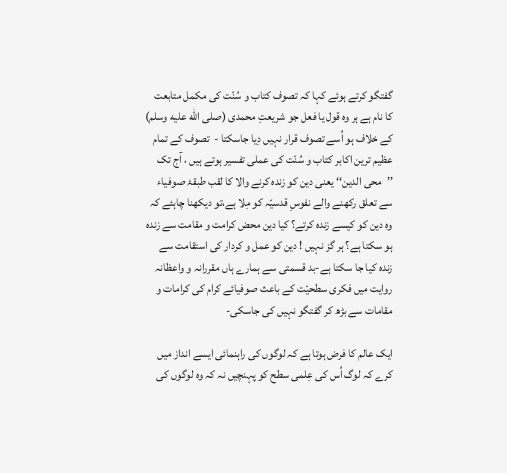گفتگو کرتے ہوئے کہا کہ تصوف کتاب و سُنّت کی مکمل متابعت کا نام ہے ہر وہ قول یا فعل جو شریعتِ محمدی (صلى الله عليه وسلم) کے خلاف ہو اُسے تصوف قرار نہیں دِیا جاسکتا -  تصوف کے تمام عظیم ترین اکابر کتاب و سُنّت کی عملی تفسیر ہوتے ہیں ، آج تک ’’محی الدین‘‘ یعنی دین کو زندہ کرنے والا کا لقب طبقۂ صوفیاء سے تعلق رکھنے والے نفوسِ قدسیّہ کو مِلا ہے،تو دیکھنا چاہئے کہ وہ دین کو کیسے زندہ کرتے؟ کیا دین محض کرامت و مقامت سے زندہ ہو سکتا ہے؟ ہر گز نہیں ! دین کو عمل و کردار کی استقامت سے زندہ کیا جا سکتا ہے-بد قسمتی سے ہمارے ہاں مقررانہ و واعظانہ روایت میں فکری سطحیّت کے باعث صوفیائے کرام کی کرامات و مقامات سے بڑھ کر گفتگو نہیں کی جاسکی-

ایک عالم کا فرض ہوتا ہے کہ لوگوں کی راہنمائی ایسے انداز میں کرے کہ لوگ اُس کی عِلمی سطح کو پہنچیں نہ کہ وہ لوگوں کی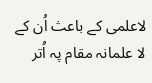لاعلمی کے باعث اُن کے لا علمانہ مقام پہ اُتر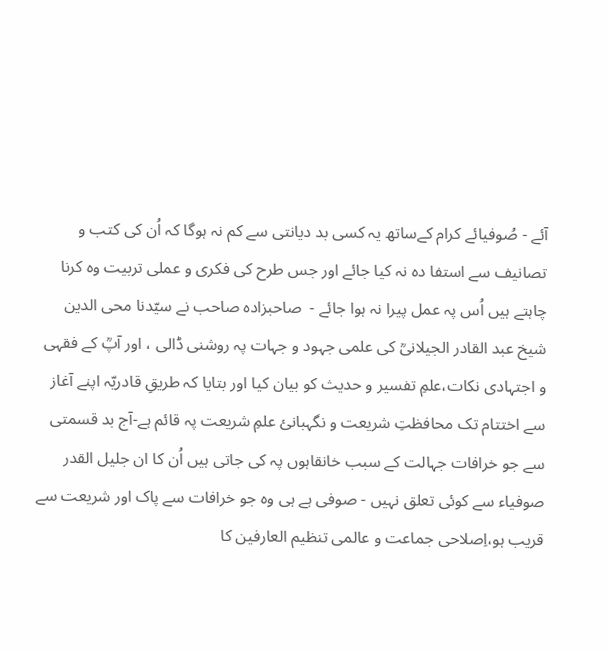آئے - صُوفیائے کرام کےساتھ یہ کسی بد دیانتی سے کم نہ ہوگا کہ اُن کی کتب و تصانیف سے استفا دہ نہ کیا جائے اور جس طرح کی فکری و عملی تربیت وہ کرنا چاہتے ہیں اُس پہ عمل پیرا نہ ہوا جائے -  صاحبزادہ صاحب نے سیّدنا محی الدین شیخ عبد القادر الجیلانیؒ کی علمی جہود و جہات پہ روشنی ڈالی ، اور آپؒ کے فقہی و اجتہادی نکات،علمِ تفسیر و حدیث کو بیان کیا اور بتایا کہ طریقِ قادریّہ اپنے آغاز سے اختتام تک محافظتِ شریعت و نگہبانیٔ علمِ شریعت پہ قائم ہے-آج بد قسمتی سے جو خرافات جہالت کے سبب خانقاہوں پہ کی جاتی ہیں اُن کا ان جلیل القدر صوفیاء سے کوئی تعلق نہیں - صوفی ہے ہی وہ جو خرافات سے پاک اور شریعت سے قریب ہو،اِصلاحی جماعت و عالمی تنظیم العارفین کا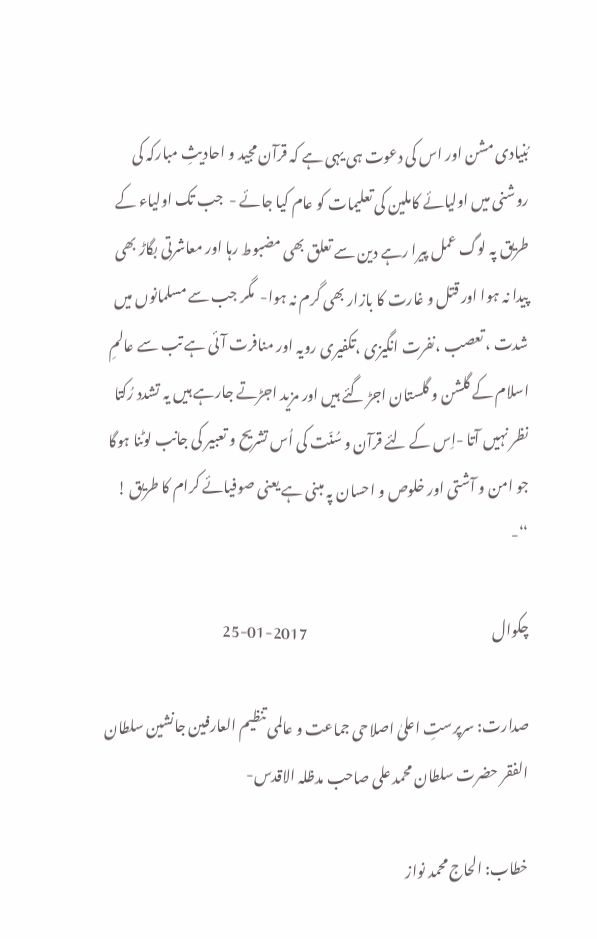بُنیادی مشن اور اس کی دعوت ہی یہی ہے کہ قرآن مجید و احادیثِ مبارکہ کی روشنی میں اولیائے کاملین کی تعلیمات کو عام کیا جائے -  جب تک اولیاء کے طریق پہ لوگ عمل پیرا رہے دین سے تعلق بھی مضبوط رہا اور معاشرتی بگاڑ بھی پیدا نہ ہوا اور قتل و غارت کا بازار بھی گرم نہ ہوا-  مگر جب سے مسلمانوں میں شدت ، تعصب ،نفرت انگیزی ،تکفیری رویہ اور منافرت آئی ہے تب سے عالمِ اسلام کے گلشن و گلستان اجڑ گئے ہیں اور مزید اجڑتے جارہے ہیں یہ تشدد رُکتا نظر نہیں آتا -اِس کے لئے قرآن و سُنّت کی اُس تشریح و تعبیر کی جانب لوٹنا ہوگا جو امن و آشتی اور خلوص و احسان پہ مبنی ہے یعنی صوفیائے کرام کا طریق ! ‘‘-

چکوال                                                                2017-01-25

صدارت: سرپرستِ اعلیٰ اصلاحی جماعت و عالمی تنظیم العارفین جانشین سلطان الفقر حضرت سلطان محمد علی صاحب مدظلہ الاقدس-

خطاب: الحاج محمد نواز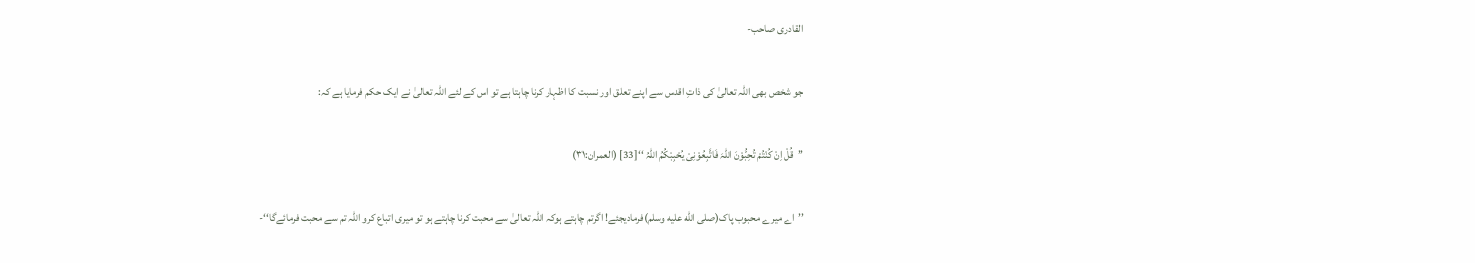القادری صاحب-

جو شخص بھی اللہ تعالیٰ کی ذاتِ اقدس سے اپنے تعلق اور نسبت کا اظہار کرنا چاہتا ہے تو اس کے لئے اللہ تعالیٰ نے ایک حکم فرمایا ہے کہ:

’’قُلْ اِنْ کُنْتُمْ تُحِبُّوْنَ اللہَ فَاتَّبِعُوْنِیْ یُحْبِبْکُمُ اللہُ ‘‘[33] (العمران:۳۱)

’’اے میرے محبوب پاک(صلى الله عليه وسلم)فرمادیجئے! اگرتم چاہتے ہوکہ اللہ تعالیٰ سے محبت کرنا چاہتے ہو تو میری اتباع کرو اللہ تم سے محبت فرمائےگا‘‘-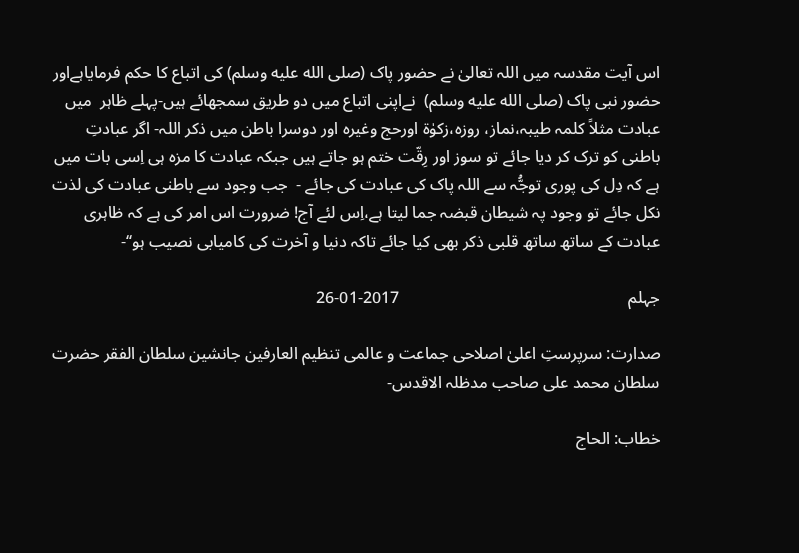اس آیت مقدسہ میں اللہ تعالیٰ نے حضور پاک (صلى الله عليه وسلم) کی اتباع کا حکم فرمایاہےاور حضور نبی پاک (صلى الله عليه وسلم)  نےاپنی اتباع میں دو طریق سمجھائے ہیں-پہلے ظاہر  میں عبادت مثلاً کلمہ طیبہ،نماز، روزہ،زکوٰۃ اورحج وغیرہ اور دوسرا باطن میں ذکر اللہ- اگر عبادتِ باطنی کو ترک کر دیا جائے تو سوز اور رِقّت ختم ہو جاتے ہیں جبکہ عبادت کا مزہ ہی اِسی بات میں ہے کہ دِل کی پوری توجُّہ سے اللہ پاک کی عبادت کی جائے -  جب وجود سے باطنی عبادت کی لذت نکل جائے تو وجود پہ شیطان قبضہ جما لیتا ہے،اِس لئے آج! ضرورت اس امر کی ہے کہ ظاہری عبادت کے ساتھ ساتھ قلبی ذکر بھی کیا جائے تاکہ دنیا و آخرت کی کامیابی نصیب ہو‘‘-

جہلم                                                       2017-01-26

صدارت: سرپرستِ اعلیٰ اصلاحی جماعت و عالمی تنظیم العارفین جانشین سلطان الفقر حضرت سلطان محمد علی صاحب مدظلہ الاقدس-

خطاب: الحاج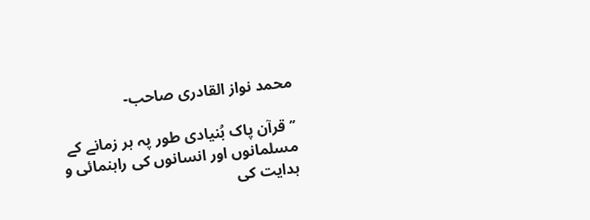محمد نواز القادری صاحب-

’’قرآن پاک بُنیادی طور پہ ہر زمانے کے مسلمانوں اور انسانوں کی راہنمائی و ہدایت کی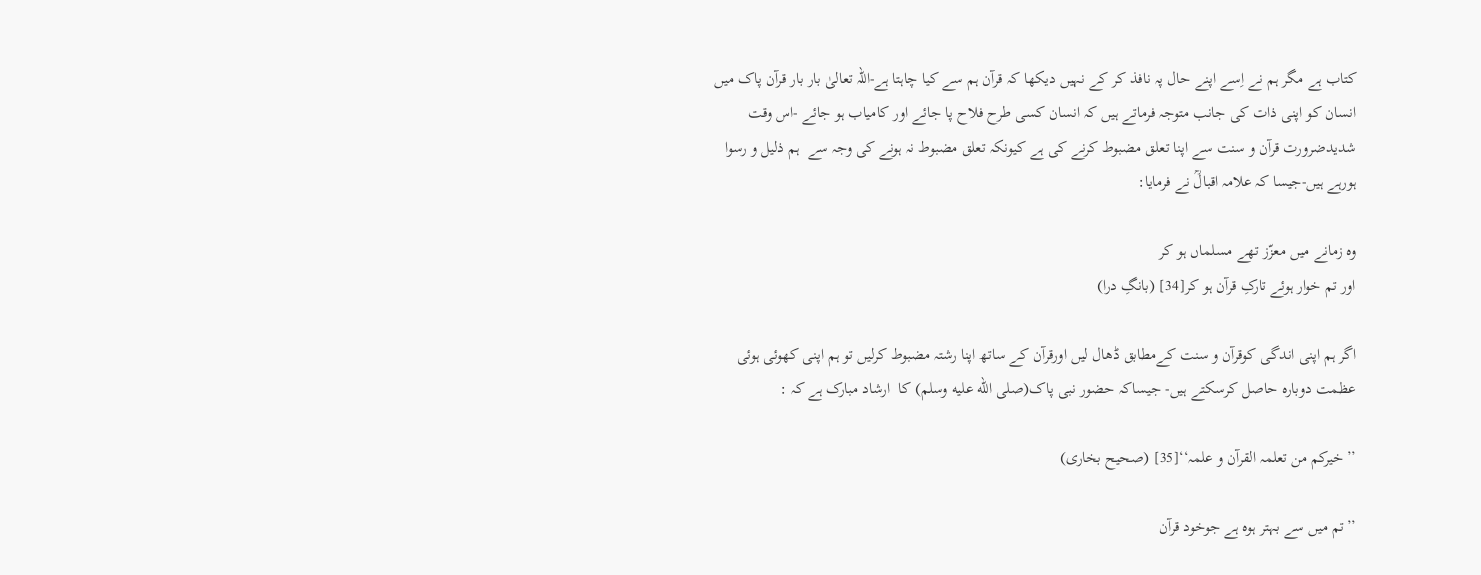کتاب ہے مگر ہم نے اِسے اپنے حال پہ نافذ کر کے نہیں دیکھا کہ قرآن ہم سے کیا چاہتا ہے-اللہ تعالیٰ بار بار قرآن پاک میں انسان کو اپنی ذات کی جانب متوجہ فرماتے ہیں کہ انسان کسی طرح فلاح پا جائے اور کامیاب ہو جائے -اس وقت شدیدضرورت قرآن و سنت سے اپنا تعلق مضبوط کرنے کی ہے کیونکہ تعلق مضبوط نہ ہونے کی وجہ سے  ہم ذلیل و رسوا ہورہے ہیں-جیسا کہ علامہ اقبالؒ نے فرمایا:

وہ زمانے میں معزّز تھے مسلماں ہو کر
اور تم خوار ہوئے تارکِ قرآن ہو کر[34] (بانگِ درا)

اگر ہم اپنی اندگی کوقرآن و سنت کےمطابق ڈھال لیں اورقرآن کے ساتھ اپنا رشتہ مضبوط کرلیں تو ہم اپنی کھوئی ہوئی عظمت دوبارہ حاصل کرسکتے ہیں- جیساکہ حضور نبی پاک(صلى الله عليه وسلم) کا  ارشاد مبارک ہے کہ :

’’خیرکم من تعلمہ القرآن و علمہ‘‘[35] (صحیح بخاری)

’’تم میں سے بہتر ہوہ ہے جوخود قرآن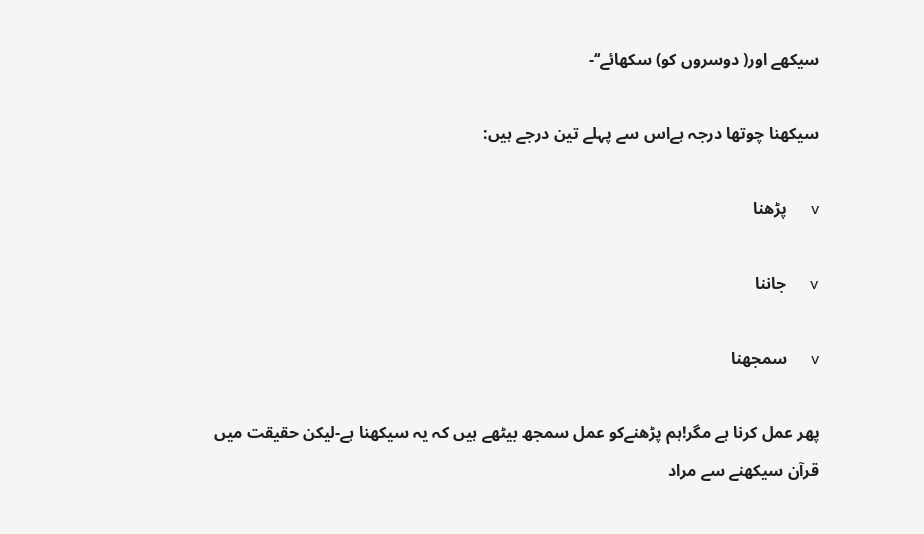سیکھے اور( دوسروں کو) سکھائے‘‘-

سیکھنا چوتھا درجہ ہےاس سے پہلے تین درجے ہیں:

v      پڑھنا

v      جاننا

v      سمجھنا

پھر عمل کرنا ہے مگر!ہم پڑھنےکو عمل سمجھ بیٹھے ہیں کہ یہ سیکھنا ہے-لیکن حقیقت میں قرآن سیکھنے سے مراد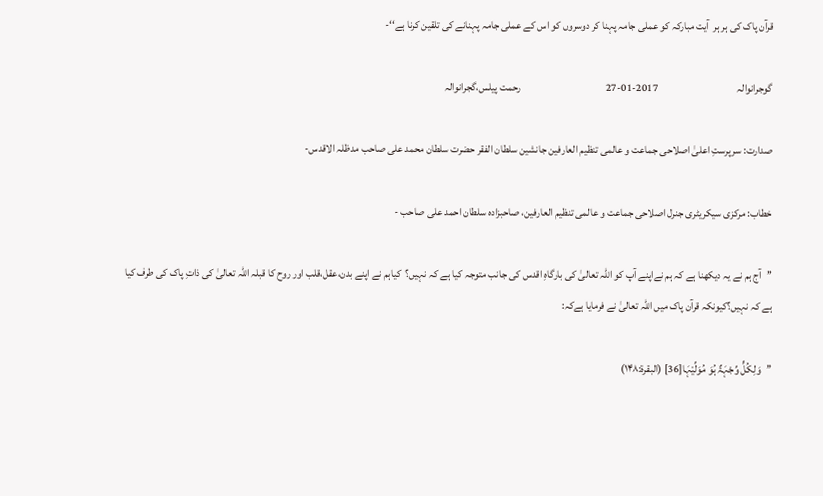قرآن پاک کی ہر ہر  آیت مبارکہ کو عملی جامہ پہنا کر دوسروں کو اس کے عملی جامہ پہنانے کی تلقین کرنا ہے‘‘-

گوجرانوالہ                                     2017-01-27                                        رحمت پیلس،گجرانوالہ

صدارت: سرپرستِ اعلیٰ اصلاحی جماعت و عالمی تنظیم العارفین جانشین سلطان الفقر حضرت سلطان محمد علی صاحب مدظلہ الاقدس-

خطاب: مرکزی سیکریٹری جنرل اصلاحی جماعت و عالمی تنظیم العارفین، صاحبزادہ سلطان احمد علی صاحب -

’’آج ہم نے یہ دیکھنا ہے کہ ہم نےاپنے آپ کو اللہ تعالیٰ کی بارگاہِ اقدس کی جانب متوجہ کیا ہے کہ نہیں؟  کیاہم نے اپنے بدن،عقل،قلب اور روح کا قبلہ اللہ تعالیٰ کی ذاتِ پاک کی طرف کیا ہے کہ نہیں؟کیونکہ قرآن پاک میں اللہ تعالیٰ نے فرمایا ہےکہ:

’’وَلِکُلٍّ وِّجْہَۃٌ ہُوَ مُوَلِّیْہَا[36] (البقرۃ:۱۴۸)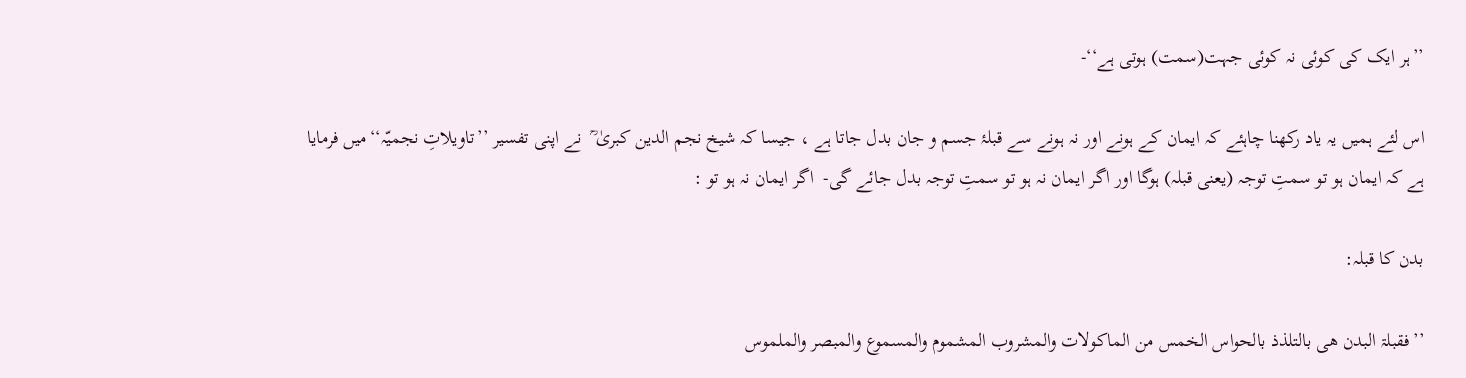’’ہر ایک کی کوئی نہ کوئی جہت(سمت) ہوتی ہے‘‘-

اس لئے ہمیں یہ یاد رکھنا چاہئے کہ ایمان کے ہونے اور نہ ہونے سے قبلۂ جسم و جان بدل جاتا ہے ، جیسا کہ شیخ نجم الدین کبریٰ ؒ  نے اپنی تفسیر ’’تاویلاتِ نجمیّہ‘‘میں فرمایا ہے کہ ایمان ہو تو سمتِ توجہ (یعنی قبلہ) ہوگا اور اگر ایمان نہ ہو تو سمتِ توجہ بدل جائے گی-  اگر ایمان نہ ہو تو :

بدن کا قبلہ:

’’فقبلۃ البدن ھی بالتلذذ بالحواس الخمس من الماکولات والمشروب المشموم والمسموع والمبصر والملموس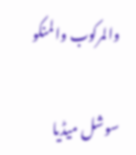والمرکوب والمنکو

سوشل میڈیا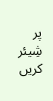پر شِیئر کریں